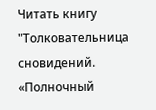Читать книгу "Толковательница сновидений. «Полночный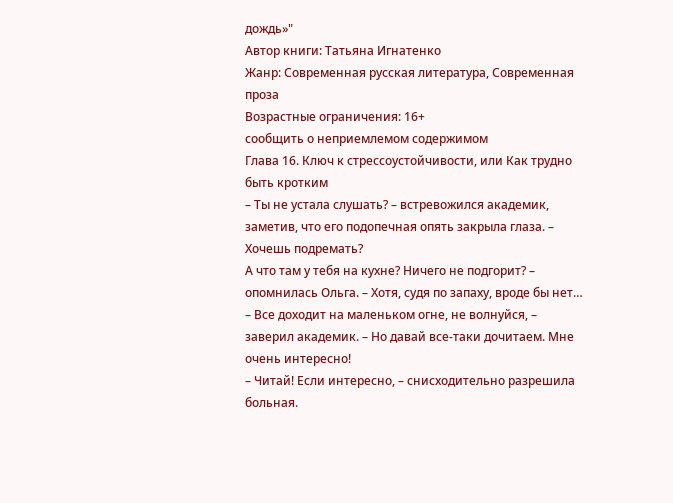дождь»"
Автор книги: Татьяна Игнатенко
Жанр: Современная русская литература, Современная проза
Возрастные ограничения: 16+
сообщить о неприемлемом содержимом
Глава 16. Ключ к стрессоустойчивости, или Как трудно быть кротким
– Ты не устала слушать? – встревожился академик, заметив, что его подопечная опять закрыла глаза. – Хочешь подремать?
А что там у тебя на кухне? Ничего не подгорит? – опомнилась Ольга. – Хотя, судя по запаху, вроде бы нет…
– Все доходит на маленьком огне, не волнуйся, – заверил академик. – Но давай все-таки дочитаем. Мне очень интересно!
– Читай! Если интересно, – снисходительно разрешила больная.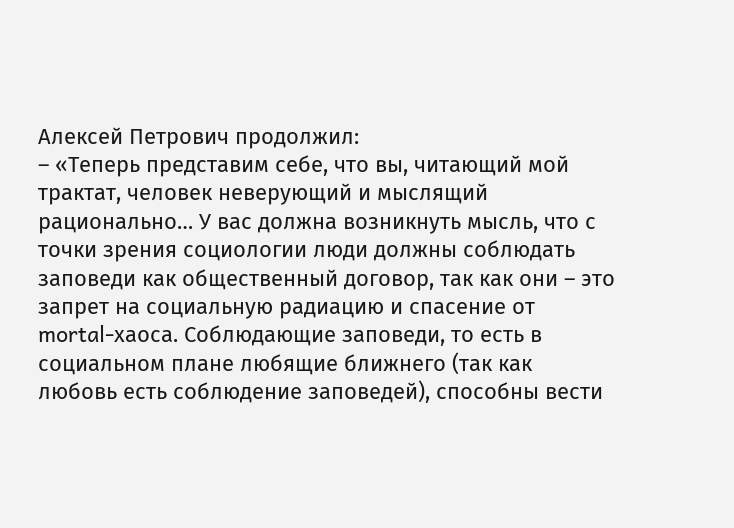Алексей Петрович продолжил:
– «Теперь представим себе, что вы, читающий мой трактат, человек неверующий и мыслящий рационально… У вас должна возникнуть мысль, что с точки зрения социологии люди должны соблюдать заповеди как общественный договор, так как они – это запрет на социальную радиацию и спасение от mortal-хаоса. Соблюдающие заповеди, то есть в социальном плане любящие ближнего (так как любовь есть соблюдение заповедей), способны вести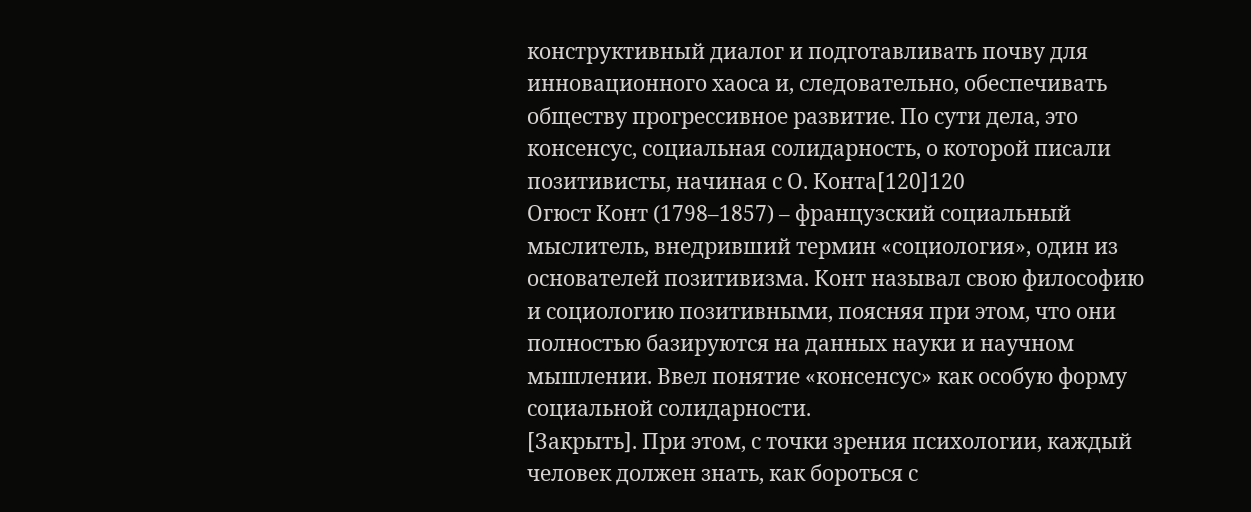конструктивный диалог и подготавливать почву для инновационного хаоса и, следовательно, обеспечивать обществу прогрессивное развитие. По сути дела, это консенсус, социальная солидарность, о которой писали позитивисты, начиная с О. Конта[120]120
Огюст Конт (1798–1857) – французский социальный мыслитель, внедривший термин «социология», один из основателей позитивизма. Конт называл свою философию и социологию позитивными, поясняя при этом, что они полностью базируются на данных науки и научном мышлении. Ввел понятие «консенсус» как особую форму социальной солидарности.
[Закрыть]. При этом, с точки зрения психологии, каждый человек должен знать, как бороться с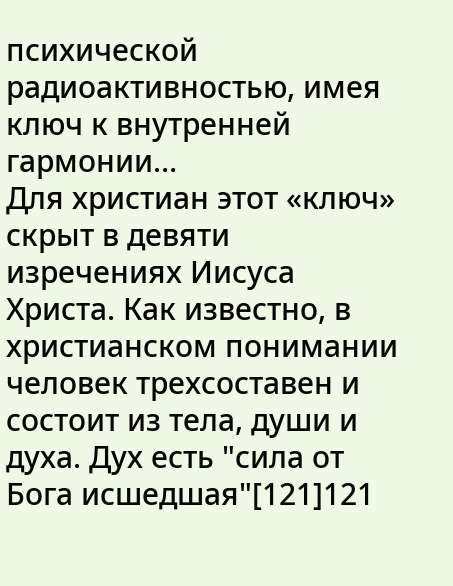психической радиоактивностью, имея ключ к внутренней гармонии…
Для христиан этот «ключ» скрыт в девяти изречениях Иисуса Христа. Как известно, в христианском понимании человек трехсоставен и состоит из тела, души и духа. Дух есть "сила от Бога исшедшая"[121]121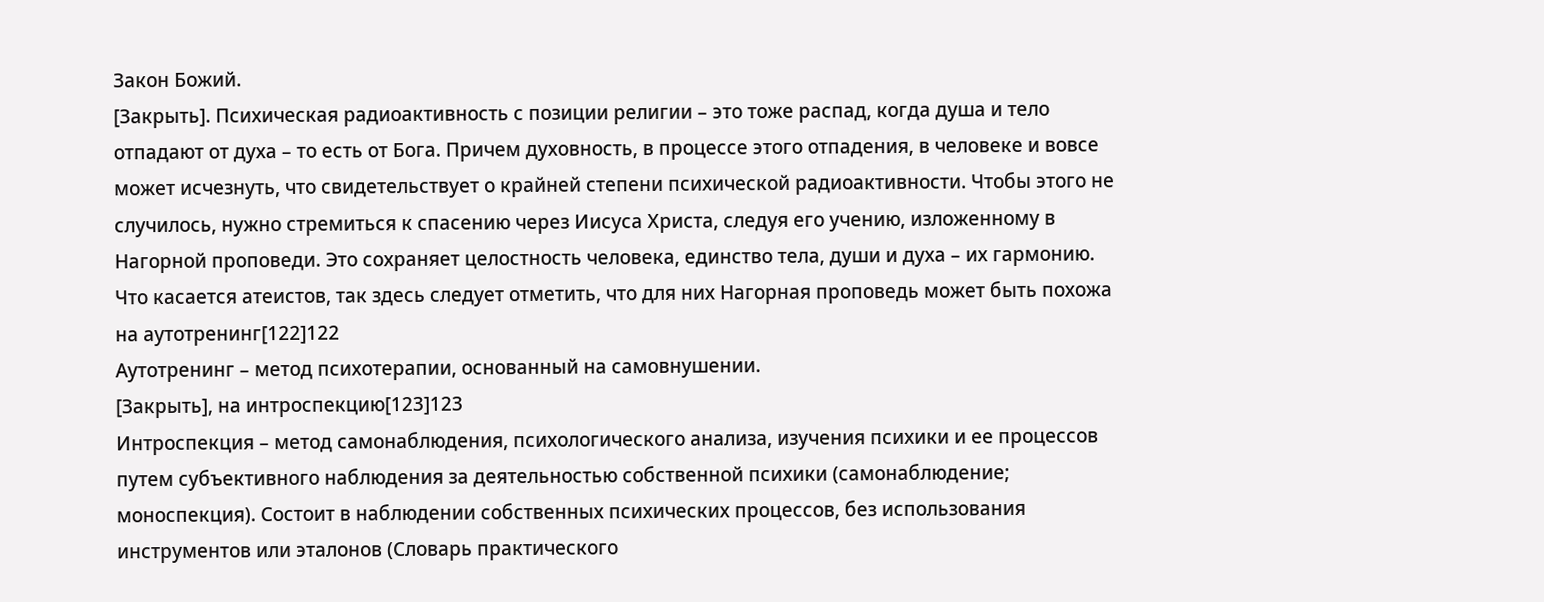Закон Божий.
[Закрыть]. Психическая радиоактивность с позиции религии – это тоже распад, когда душа и тело отпадают от духа – то есть от Бога. Причем духовность, в процессе этого отпадения, в человеке и вовсе может исчезнуть, что свидетельствует о крайней степени психической радиоактивности. Чтобы этого не случилось, нужно стремиться к спасению через Иисуса Христа, следуя его учению, изложенному в Нагорной проповеди. Это сохраняет целостность человека, единство тела, души и духа – их гармонию.
Что касается атеистов, так здесь следует отметить, что для них Нагорная проповедь может быть похожа на аутотренинг[122]122
Аутотренинг – метод психотерапии, основанный на самовнушении.
[Закрыть], на интроспекцию[123]123
Интроспекция – метод самонаблюдения, психологического анализа, изучения психики и ее процессов путем субъективного наблюдения за деятельностью собственной психики (самонаблюдение; моноспекция). Состоит в наблюдении собственных психических процессов, без использования инструментов или эталонов (Словарь практического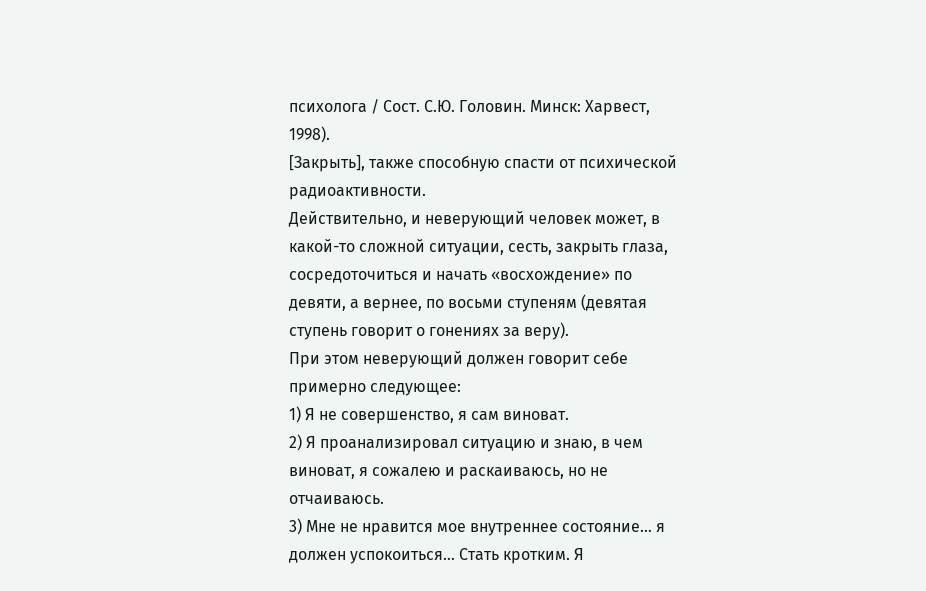психолога / Сост. С.Ю. Головин. Минск: Харвест, 1998).
[Закрыть], также способную спасти от психической радиоактивности.
Действительно, и неверующий человек может, в какой-то сложной ситуации, сесть, закрыть глаза, сосредоточиться и начать «восхождение» по девяти, а вернее, по восьми ступеням (девятая ступень говорит о гонениях за веру).
При этом неверующий должен говорит себе примерно следующее:
1) Я не совершенство, я сам виноват.
2) Я проанализировал ситуацию и знаю, в чем виноват, я сожалею и раскаиваюсь, но не отчаиваюсь.
3) Мне не нравится мое внутреннее состояние… я должен успокоиться… Стать кротким. Я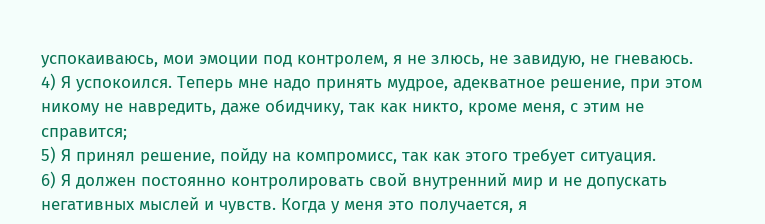успокаиваюсь, мои эмоции под контролем, я не злюсь, не завидую, не гневаюсь.
4) Я успокоился. Теперь мне надо принять мудрое, адекватное решение, при этом никому не навредить, даже обидчику, так как никто, кроме меня, с этим не справится;
5) Я принял решение, пойду на компромисс, так как этого требует ситуация.
6) Я должен постоянно контролировать свой внутренний мир и не допускать негативных мыслей и чувств. Когда у меня это получается, я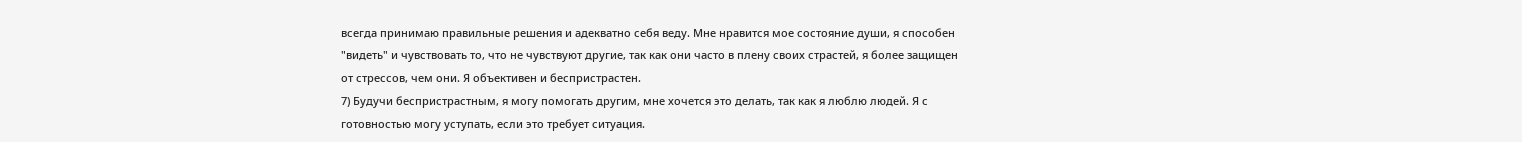всегда принимаю правильные решения и адекватно себя веду. Мне нравится мое состояние души, я способен "видеть" и чувствовать то, что не чувствуют другие, так как они часто в плену своих страстей, я более защищен от стрессов, чем они. Я объективен и беспристрастен.
7) Будучи беспристрастным, я могу помогать другим, мне хочется это делать, так как я люблю людей. Я с готовностью могу уступать, если это требует ситуация.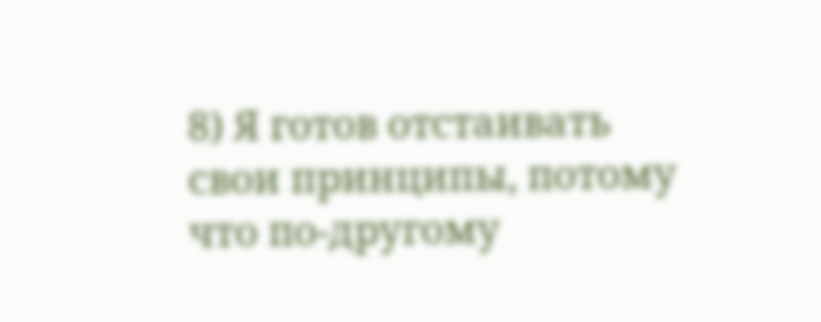8) Я готов отстаивать свои принципы, потому что по-другому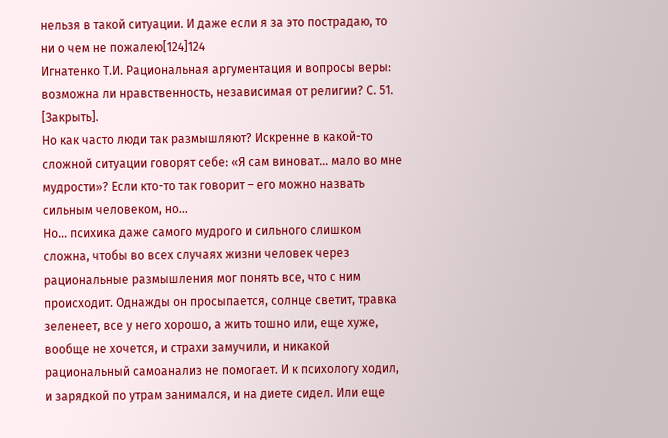нельзя в такой ситуации. И даже если я за это пострадаю, то ни о чем не пожалею[124]124
Игнатенко Т.И. Рациональная аргументация и вопросы веры: возможна ли нравственность, независимая от религии? С. 51.
[Закрыть].
Но как часто люди так размышляют? Искренне в какой-то сложной ситуации говорят себе: «Я сам виноват… мало во мне мудрости»? Если кто-то так говорит – его можно назвать сильным человеком, но…
Но… психика даже самого мудрого и сильного слишком сложна, чтобы во всех случаях жизни человек через рациональные размышления мог понять все, что с ним происходит. Однажды он просыпается, солнце светит, травка зеленеет, все у него хорошо, а жить тошно или, еще хуже, вообще не хочется, и страхи замучили, и никакой рациональный самоанализ не помогает. И к психологу ходил, и зарядкой по утрам занимался, и на диете сидел. Или еще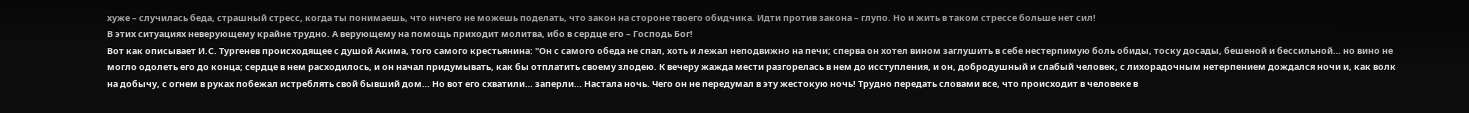хуже – случилась беда, страшный стресс, когда ты понимаешь, что ничего не можешь поделать, что закон на стороне твоего обидчика. Идти против закона – глупо. Но и жить в таком стрессе больше нет сил!
В этих ситуациях неверующему крайне трудно. А верующему на помощь приходит молитва, ибо в сердце его – Господь Бог!
Вот как описывает И.С. Тургенев происходящее с душой Акима, того самого крестьянина: "Он с самого обеда не спал, хоть и лежал неподвижно на печи; сперва он хотел вином заглушить в себе нестерпимую боль обиды, тоску досады, бешеной и бессильной… но вино не могло одолеть его до конца; сердце в нем расходилось, и он начал придумывать, как бы отплатить своему злодею. К вечеру жажда мести разгорелась в нем до исступления, и он, добродушный и слабый человек, с лихорадочным нетерпением дождался ночи и, как волк на добычу, с огнем в руках побежал истреблять свой бывший дом… Но вот его схватили… заперли… Настала ночь. Чего он не передумал в эту жестокую ночь! Трудно передать словами все, что происходит в человеке в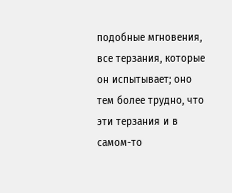подобные мгновения, все терзания, которые он испытывает; оно тем более трудно, что эти терзания и в самом-то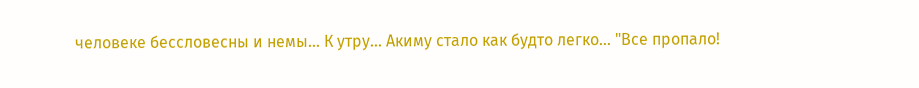человеке бессловесны и немы… К утру… Акиму стало как будто легко… "Все пропало!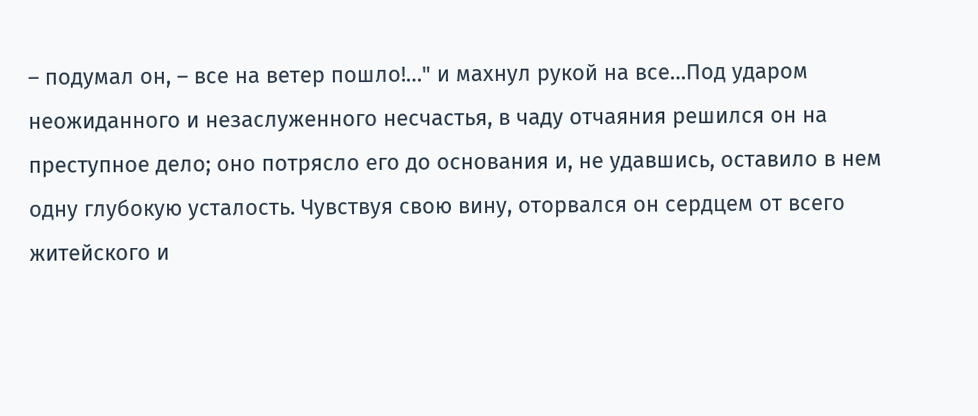– подумал он, – все на ветер пошло!…" и махнул рукой на все…Под ударом неожиданного и незаслуженного несчастья, в чаду отчаяния решился он на преступное дело; оно потрясло его до основания и, не удавшись, оставило в нем одну глубокую усталость. Чувствуя свою вину, оторвался он сердцем от всего житейского и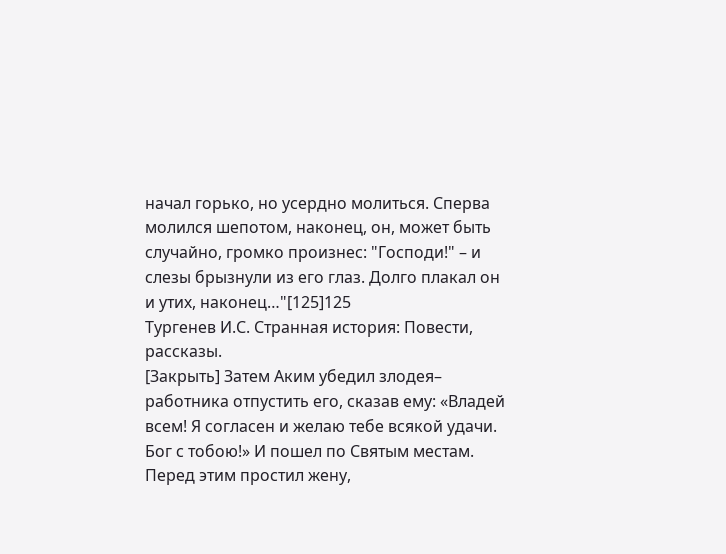начал горько, но усердно молиться. Сперва молился шепотом, наконец, он, может быть случайно, громко произнес: "Господи!" – и слезы брызнули из его глаз. Долго плакал он и утих, наконец…"[125]125
Тургенев И.С. Странная история: Повести, рассказы.
[Закрыть] Затем Аким убедил злодея– работника отпустить его, сказав ему: «Владей всем! Я согласен и желаю тебе всякой удачи. Бог с тобою!» И пошел по Святым местам. Перед этим простил жену,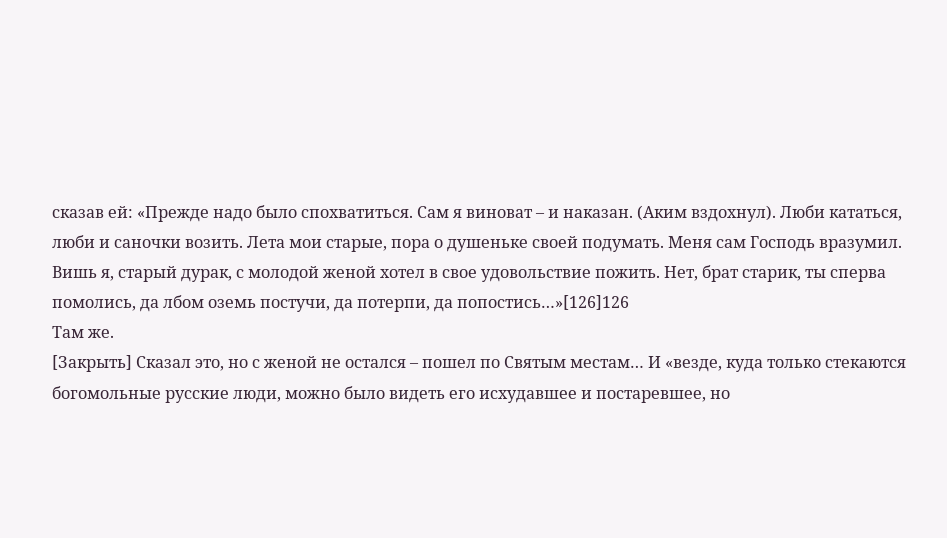сказав ей: «Прежде надо было спохватиться. Сам я виноват – и наказан. (Аким вздохнул). Люби кататься, люби и саночки возить. Лета мои старые, пора о душеньке своей подумать. Меня сам Господь вразумил. Вишь я, старый дурак, с молодой женой хотел в свое удовольствие пожить. Нет, брат старик, ты сперва помолись, да лбом оземь постучи, да потерпи, да попостись…»[126]126
Там же.
[Закрыть] Сказал это, но с женой не остался – пошел по Святым местам… И «везде, куда только стекаются богомольные русские люди, можно было видеть его исхудавшее и постаревшее, но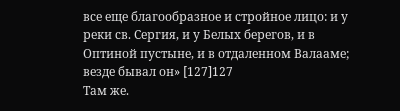все еще благообразное и стройное лицо: и у реки св. Сергия, и у Белых берегов, и в Оптиной пустыне, и в отдаленном Валааме; везде бывал он» [127]127
Там же.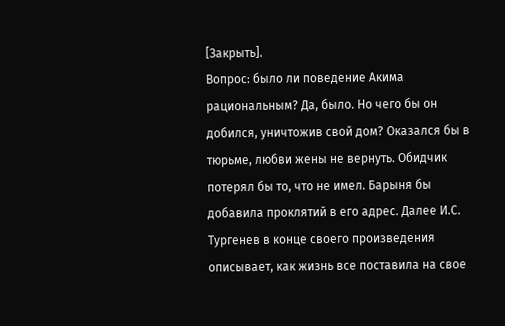[Закрыть].
Вопрос: было ли поведение Акима рациональным? Да, было. Но чего бы он добился, уничтожив свой дом? Оказался бы в тюрьме, любви жены не вернуть. Обидчик потерял бы то, что не имел. Барыня бы добавила проклятий в его адрес. Далее И.С. Тургенев в конце своего произведения описывает, как жизнь все поставила на свое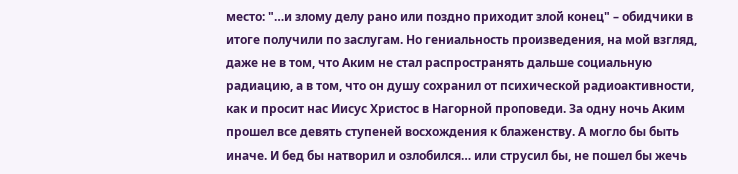место: "…и злому делу рано или поздно приходит злой конец" – обидчики в итоге получили по заслугам. Но гениальность произведения, на мой взгляд, даже не в том, что Аким не стал распространять дальше социальную радиацию, а в том, что он душу сохранил от психической радиоактивности, как и просит нас Иисус Христос в Нагорной проповеди. За одну ночь Аким прошел все девять ступеней восхождения к блаженству. А могло бы быть иначе. И бед бы натворил и озлобился… или струсил бы, не пошел бы жечь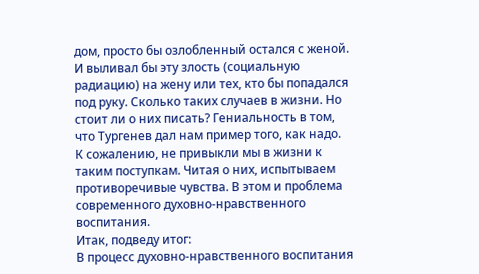дом, просто бы озлобленный остался с женой. И выливал бы эту злость (социальную радиацию) на жену или тех, кто бы попадался под руку. Сколько таких случаев в жизни. Но стоит ли о них писать? Гениальность в том, что Тургенев дал нам пример того, как надо.
К сожалению, не привыкли мы в жизни к таким поступкам. Читая о них, испытываем противоречивые чувства. В этом и проблема современного духовно-нравственного воспитания.
Итак, подведу итог:
В процесс духовно-нравственного воспитания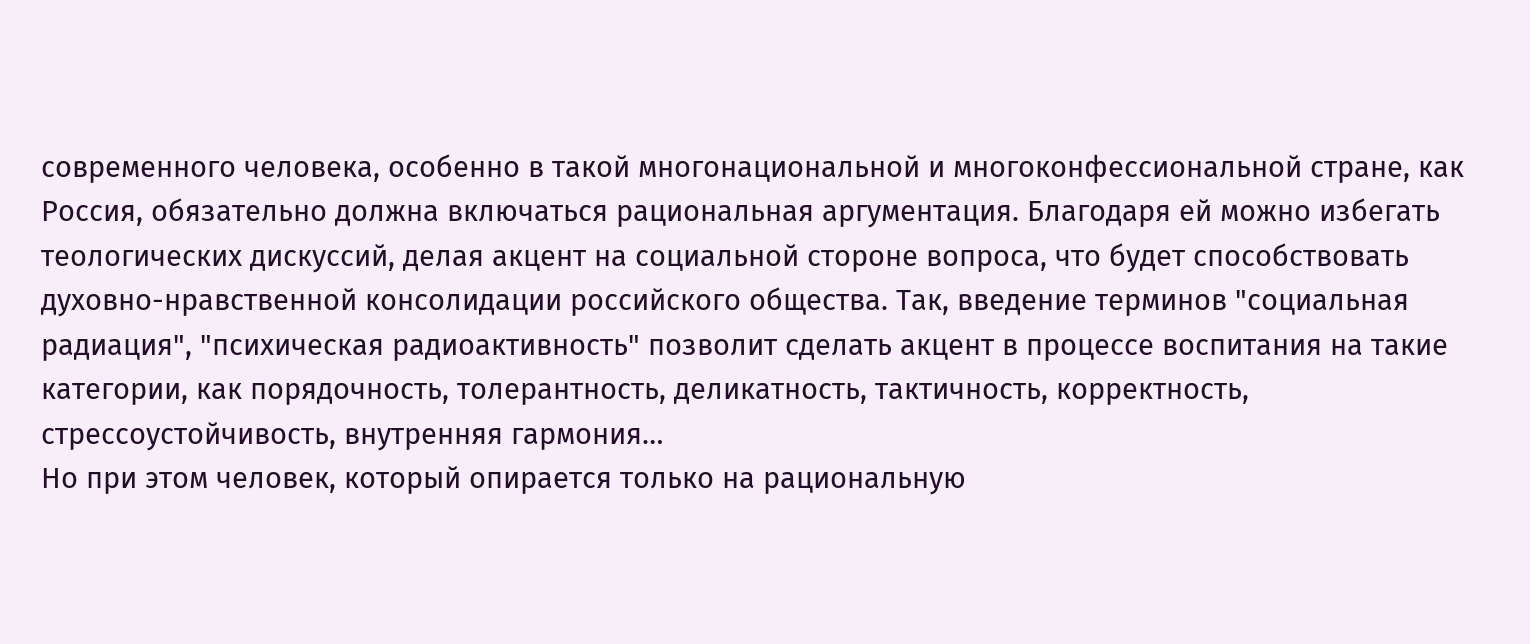современного человека, особенно в такой многонациональной и многоконфессиональной стране, как Россия, обязательно должна включаться рациональная аргументация. Благодаря ей можно избегать теологических дискуссий, делая акцент на социальной стороне вопроса, что будет способствовать духовно-нравственной консолидации российского общества. Так, введение терминов "социальная радиация", "психическая радиоактивность" позволит сделать акцент в процессе воспитания на такие категории, как порядочность, толерантность, деликатность, тактичность, корректность, стрессоустойчивость, внутренняя гармония…
Но при этом человек, который опирается только на рациональную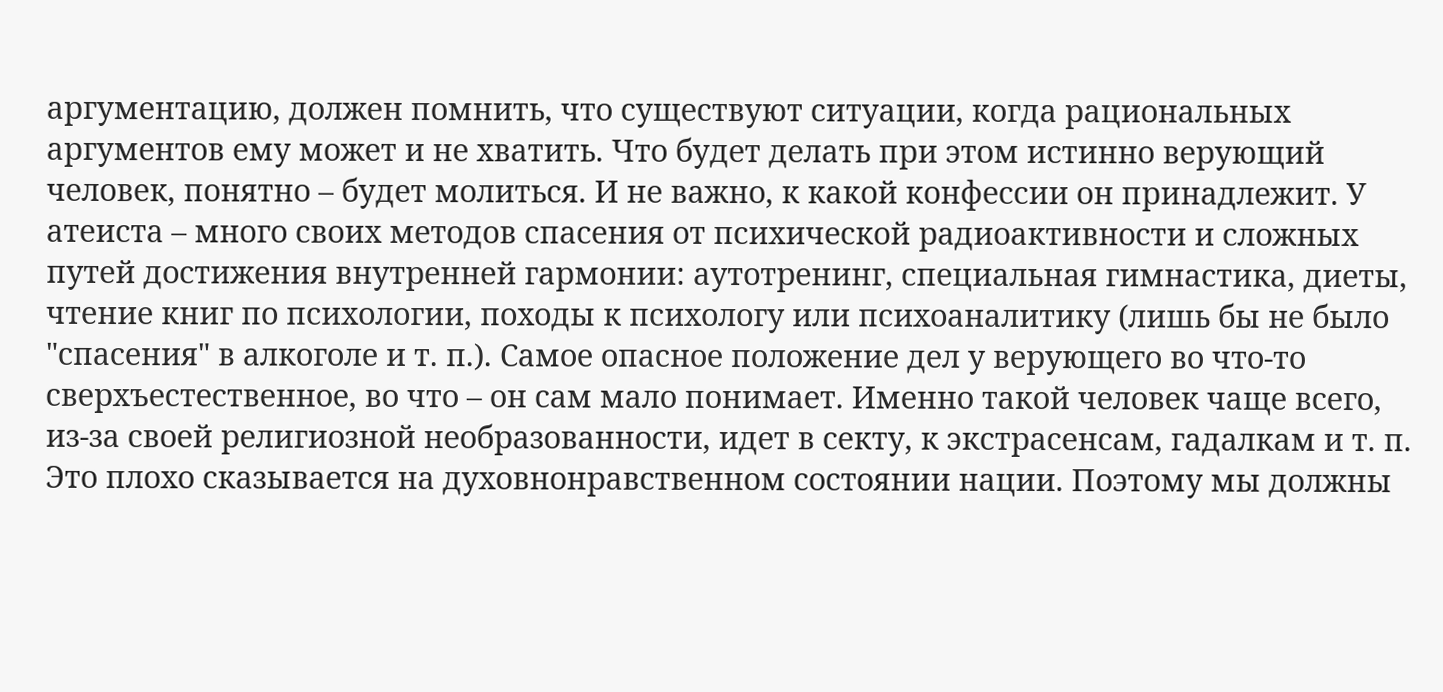аргументацию, должен помнить, что существуют ситуации, когда рациональных аргументов ему может и не хватить. Что будет делать при этом истинно верующий человек, понятно – будет молиться. И не важно, к какой конфессии он принадлежит. У атеиста – много своих методов спасения от психической радиоактивности и сложных путей достижения внутренней гармонии: аутотренинг, специальная гимнастика, диеты, чтение книг по психологии, походы к психологу или психоаналитику (лишь бы не было "спасения" в алкоголе и т. п.). Самое опасное положение дел у верующего во что-то сверхъестественное, во что – он сам мало понимает. Именно такой человек чаще всего, из-за своей религиозной необразованности, идет в секту, к экстрасенсам, гадалкам и т. п. Это плохо сказывается на духовнонравственном состоянии нации. Поэтому мы должны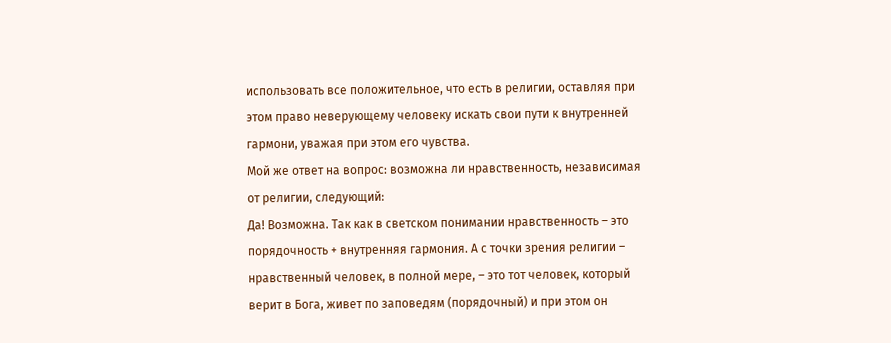использовать все положительное, что есть в религии, оставляя при этом право неверующему человеку искать свои пути к внутренней гармони, уважая при этом его чувства.
Мой же ответ на вопрос: возможна ли нравственность, независимая от религии, следующий:
Да! Возможна. Так как в светском понимании нравственность – это порядочность + внутренняя гармония. А с точки зрения религии – нравственный человек, в полной мере, – это тот человек, который верит в Бога, живет по заповедям (порядочный) и при этом он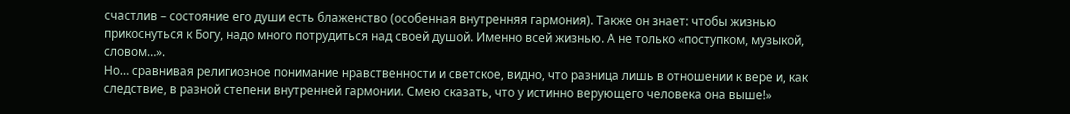счастлив – состояние его души есть блаженство (особенная внутренняя гармония). Также он знает: чтобы жизнью прикоснуться к Богу, надо много потрудиться над своей душой. Именно всей жизнью. А не только «поступком, музыкой, словом…».
Но… сравнивая религиозное понимание нравственности и светское, видно, что разница лишь в отношении к вере и, как следствие, в разной степени внутренней гармонии. Смею сказать, что у истинно верующего человека она выше!»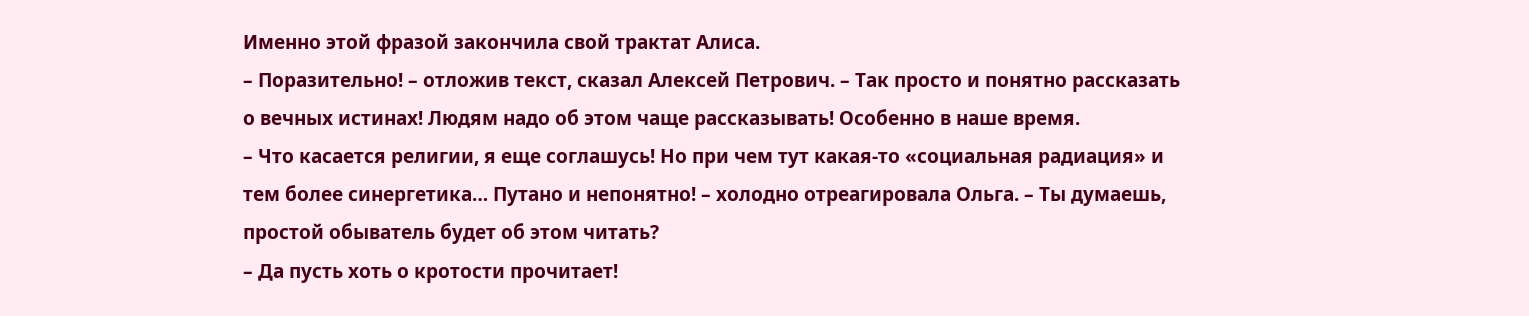Именно этой фразой закончила свой трактат Алиса.
– Поразительно! – отложив текст, сказал Алексей Петрович. – Так просто и понятно рассказать о вечных истинах! Людям надо об этом чаще рассказывать! Особенно в наше время.
– Что касается религии, я еще соглашусь! Но при чем тут какая-то «социальная радиация» и тем более синергетика… Путано и непонятно! – холодно отреагировала Ольга. – Ты думаешь, простой обыватель будет об этом читать?
– Да пусть хоть о кротости прочитает!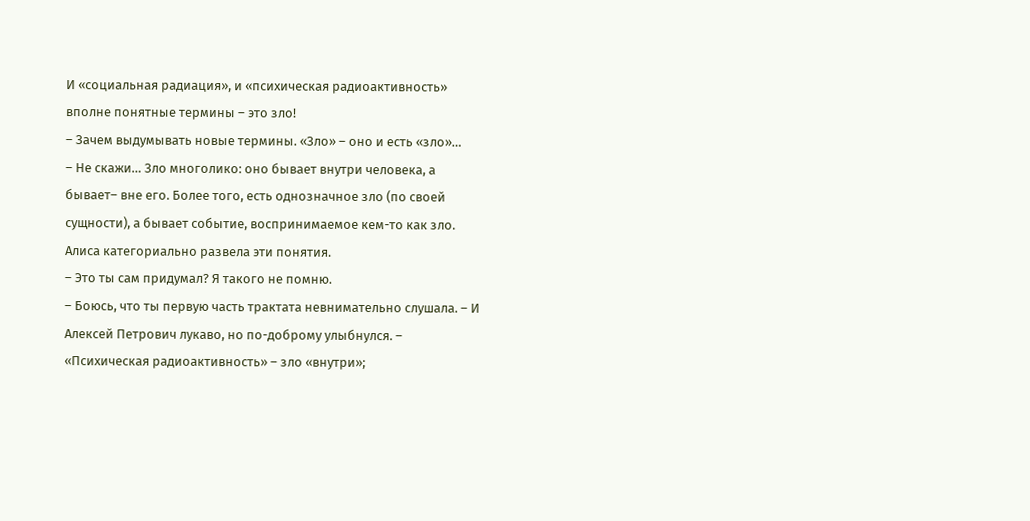И «социальная радиация», и «психическая радиоактивность» вполне понятные термины – это зло!
– Зачем выдумывать новые термины. «Зло» – оно и есть «зло»…
– Не скажи… Зло многолико: оно бывает внутри человека, а бывает– вне его. Более того, есть однозначное зло (по своей сущности), а бывает событие, воспринимаемое кем-то как зло. Алиса категориально развела эти понятия.
– Это ты сам придумал? Я такого не помню.
– Боюсь, что ты первую часть трактата невнимательно слушала. – И Алексей Петрович лукаво, но по-доброму улыбнулся. – «Психическая радиоактивность» – зло «внутри»;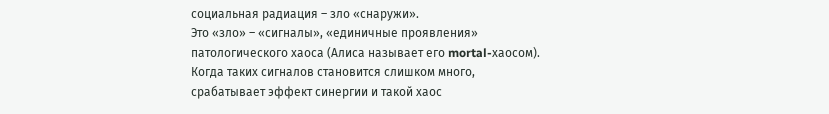социальная радиация – зло «снаружи».
Это «зло» – «сигналы», «единичные проявления» патологического хаоса (Алиса называет его mortal-хаосом). Когда таких сигналов становится слишком много, срабатывает эффект синергии и такой хаос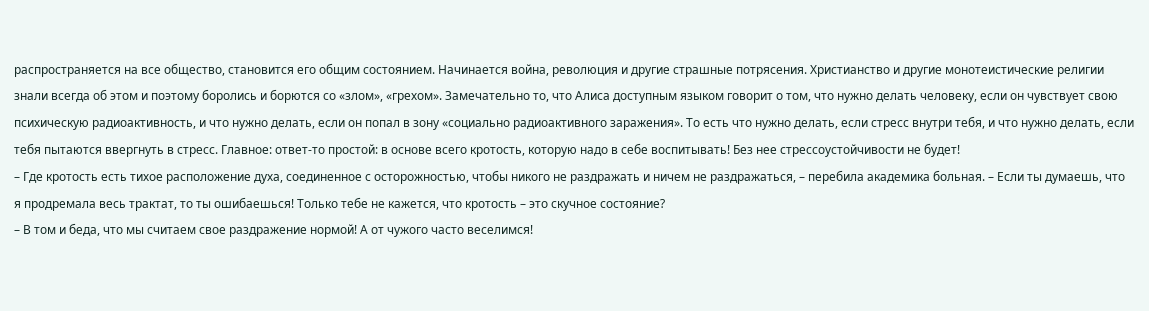распространяется на все общество, становится его общим состоянием. Начинается война, революция и другие страшные потрясения. Христианство и другие монотеистические религии знали всегда об этом и поэтому боролись и борются со «злом», «грехом». Замечательно то, что Алиса доступным языком говорит о том, что нужно делать человеку, если он чувствует свою психическую радиоактивность, и что нужно делать, если он попал в зону «социально радиоактивного заражения». То есть что нужно делать, если стресс внутри тебя, и что нужно делать, если тебя пытаются ввергнуть в стресс. Главное: ответ-то простой: в основе всего кротость, которую надо в себе воспитывать! Без нее стрессоустойчивости не будет!
– Где кротость есть тихое расположение духа, соединенное с осторожностью, чтобы никого не раздражать и ничем не раздражаться, – перебила академика больная. – Если ты думаешь, что я продремала весь трактат, то ты ошибаешься! Только тебе не кажется, что кротость – это скучное состояние?
– В том и беда, что мы считаем свое раздражение нормой! А от чужого часто веселимся!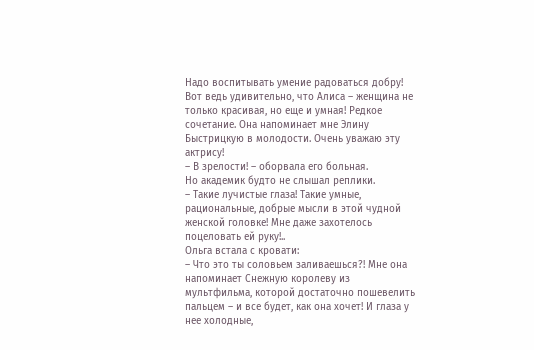Надо воспитывать умение радоваться добру! Вот ведь удивительно, что Алиса – женщина не только красивая, но еще и умная! Редкое сочетание. Она напоминает мне Элину Быстрицкую в молодости. Очень уважаю эту актрису!
– В зрелости! – оборвала его больная.
Но академик будто не слышал реплики.
– Такие лучистые глаза! Такие умные, рациональные, добрые мысли в этой чудной женской головке! Мне даже захотелось поцеловать ей руку!..
Ольга встала с кровати:
– Что это ты соловьем заливаешься?! Мне она напоминает Снежную королеву из мультфильма, которой достаточно пошевелить пальцем – и все будет, как она хочет! И глаза у нее холодные,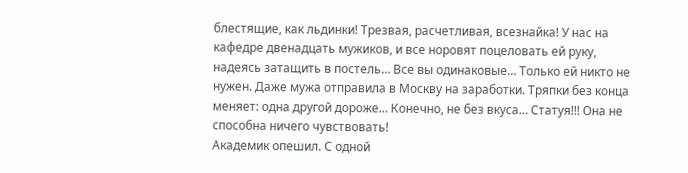блестящие, как льдинки! Трезвая, расчетливая, всезнайка! У нас на кафедре двенадцать мужиков, и все норовят поцеловать ей руку, надеясь затащить в постель… Все вы одинаковые… Только ей никто не нужен. Даже мужа отправила в Москву на заработки. Тряпки без конца меняет: одна другой дороже… Конечно, не без вкуса… Статуя!!! Она не способна ничего чувствовать!
Академик опешил. С одной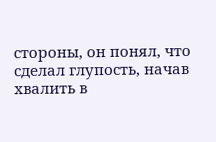стороны, он понял, что сделал глупость, начав хвалить в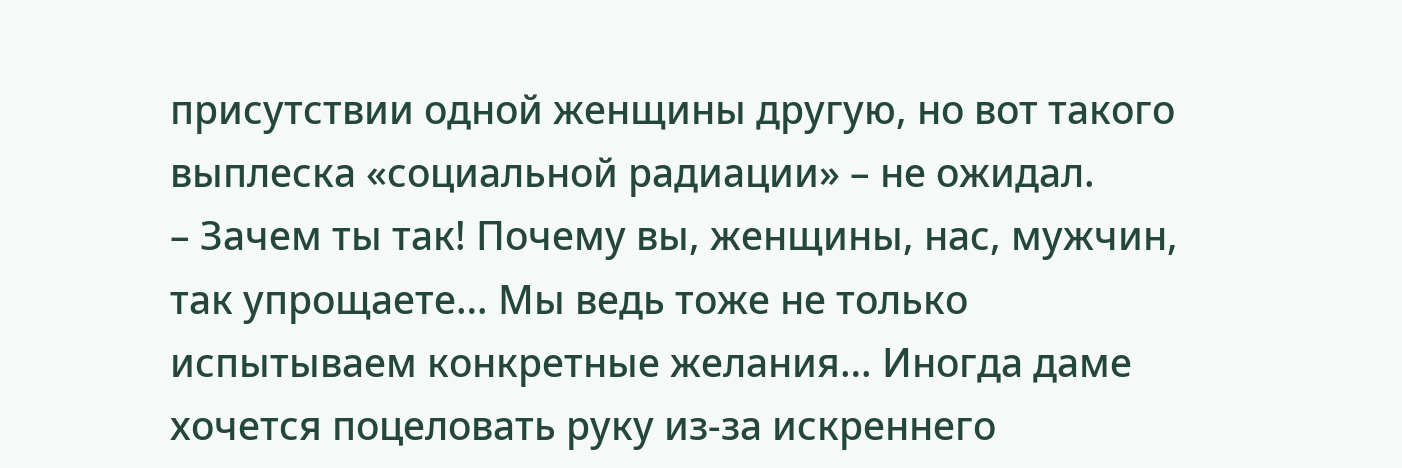присутствии одной женщины другую, но вот такого выплеска «социальной радиации» – не ожидал.
– Зачем ты так! Почему вы, женщины, нас, мужчин, так упрощаете… Мы ведь тоже не только испытываем конкретные желания… Иногда даме хочется поцеловать руку из-за искреннего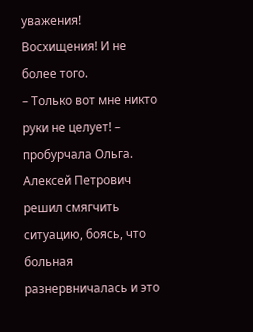уважения! Восхищения! И не более того.
– Только вот мне никто руки не целует! – пробурчала Ольга.
Алексей Петрович решил смягчить ситуацию, боясь, что больная разнервничалась и это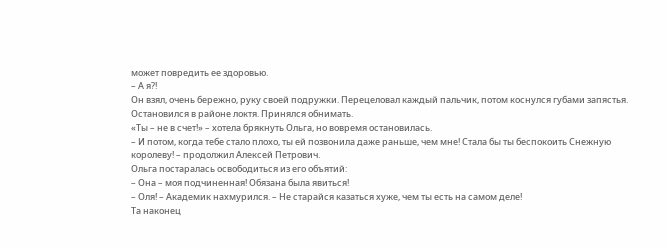может повредить ее здоровью.
– А я?!
Он взял, очень бережно, руку своей подружки. Перецеловал каждый пальчик, потом коснулся губами запястья. Остановился в районе локтя. Принялся обнимать.
«Ты – не в счет!» – хотела брякнуть Ольга, но вовремя остановилась.
– И потом, когда тебе стало плохо, ты ей позвонила даже раньше, чем мне! Стала бы ты беспокоить Снежную королеву! – продолжил Алексей Петрович.
Ольга постаралась освободиться из его объятий:
– Она – моя подчиненная! Обязана была явиться!
– Оля! – Академик нахмурился. – Не старайся казаться хуже, чем ты есть на самом деле!
Та наконец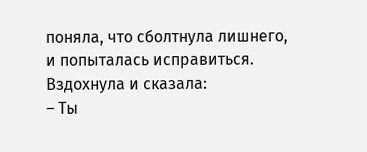поняла, что сболтнула лишнего, и попыталась исправиться. Вздохнула и сказала:
– Ты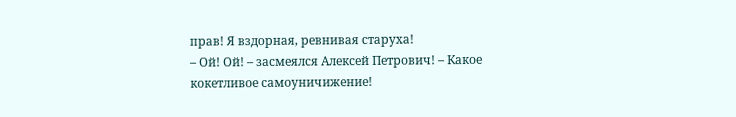прав! Я вздорная, ревнивая старуха!
– Ой! Ой! – засмеялся Алексей Петрович! – Какое кокетливое самоуничижение!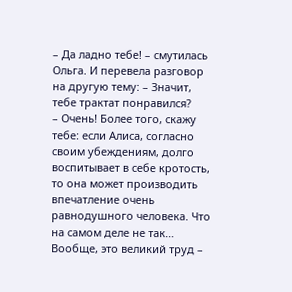– Да ладно тебе! – смутилась Ольга. И перевела разговор на другую тему: – Значит, тебе трактат понравился?
– Очень! Более того, скажу тебе: если Алиса, согласно своим убеждениям, долго воспитывает в себе кротость, то она может производить впечатление очень равнодушного человека. Что на самом деле не так… Вообще, это великий труд –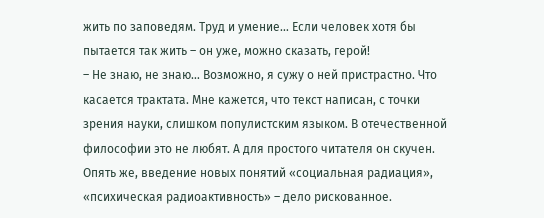жить по заповедям. Труд и умение… Если человек хотя бы пытается так жить – он уже, можно сказать, герой!
– Не знаю, не знаю… Возможно, я сужу о ней пристрастно. Что касается трактата. Мне кажется, что текст написан, с точки зрения науки, слишком популистским языком. В отечественной философии это не любят. А для простого читателя он скучен. Опять же, введение новых понятий «социальная радиация», «психическая радиоактивность» – дело рискованное.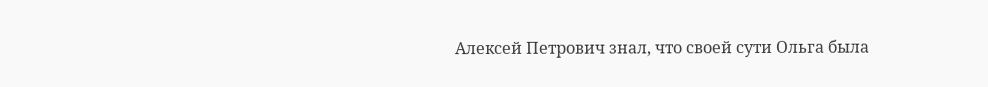Алексей Петрович знал, что своей сути Ольга была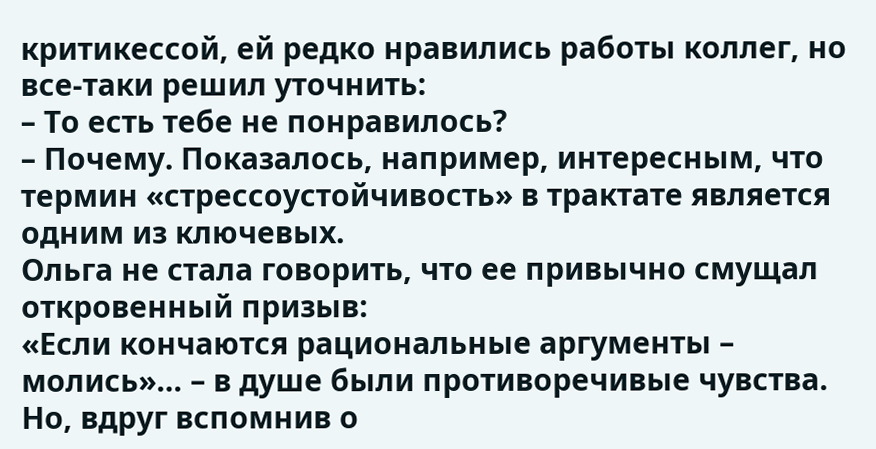критикессой, ей редко нравились работы коллег, но все-таки решил уточнить:
– То есть тебе не понравилось?
– Почему. Показалось, например, интересным, что термин «стрессоустойчивость» в трактате является одним из ключевых.
Ольга не стала говорить, что ее привычно смущал откровенный призыв:
«Если кончаются рациональные аргументы – молись»… – в душе были противоречивые чувства. Но, вдруг вспомнив о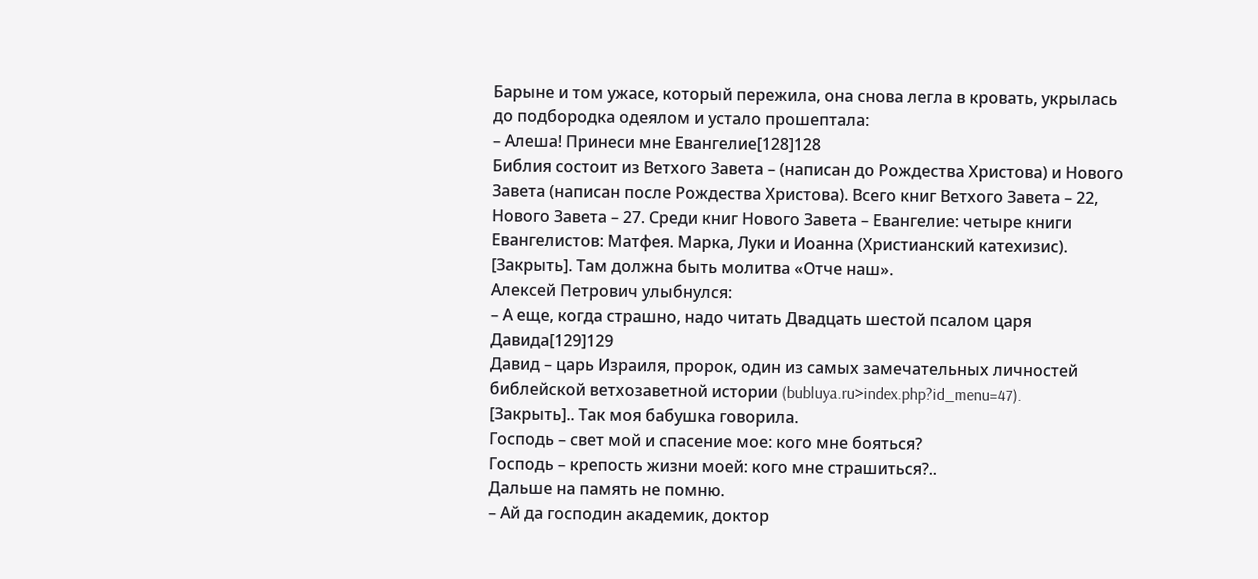Барыне и том ужасе, который пережила, она снова легла в кровать, укрылась до подбородка одеялом и устало прошептала:
– Алеша! Принеси мне Евангелие[128]128
Библия состоит из Ветхого Завета – (написан до Рождества Христова) и Нового Завета (написан после Рождества Христова). Всего книг Ветхого Завета – 22, Нового Завета – 27. Среди книг Нового Завета – Евангелие: четыре книги Евангелистов: Матфея. Марка, Луки и Иоанна (Христианский катехизис).
[Закрыть]. Там должна быть молитва «Отче наш».
Алексей Петрович улыбнулся:
– А еще, когда страшно, надо читать Двадцать шестой псалом царя Давида[129]129
Давид – царь Израиля, пророк, один из самых замечательных личностей библейской ветхозаветной истории (bubluya.ru>index.php?id_menu=47).
[Закрыть].. Так моя бабушка говорила.
Господь – свет мой и спасение мое: кого мне бояться?
Господь – крепость жизни моей: кого мне страшиться?..
Дальше на память не помню.
– Ай да господин академик, доктор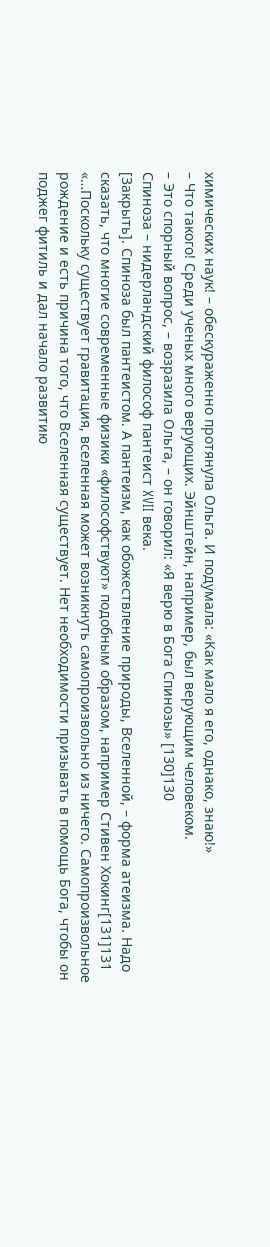химических наук! – обескураженно протянула Ольга. И подумала: «Как мало я его, однако, знаю!»
– Что такого! Среди ученых много верующих. Эйнштейн, например, был верующим человеком.
– Это спорный вопрос, – возразила Ольга, – он говорил: «Я верю в Бога Спинозы» [130]130
Спиноза – нидерландский философ пантеист XVII века.
[Закрыть]. Спиноза был пантеистом. А пантеизм, как обожествление природы, Вселенной, – форма атеизма. Надо сказать, что многие современные физики «философствуют» подобным образом, например Стивен Хокинг[131]131
«…Поскольку существует гравитация, вселенная может возникнуть самопроизвольно из ничего. Самопроизвольное рождение и есть причина того, что Вселенная существует. Нет необходимости призывать в помощь Бога, чтобы он поджег фитиль и дал начало развитию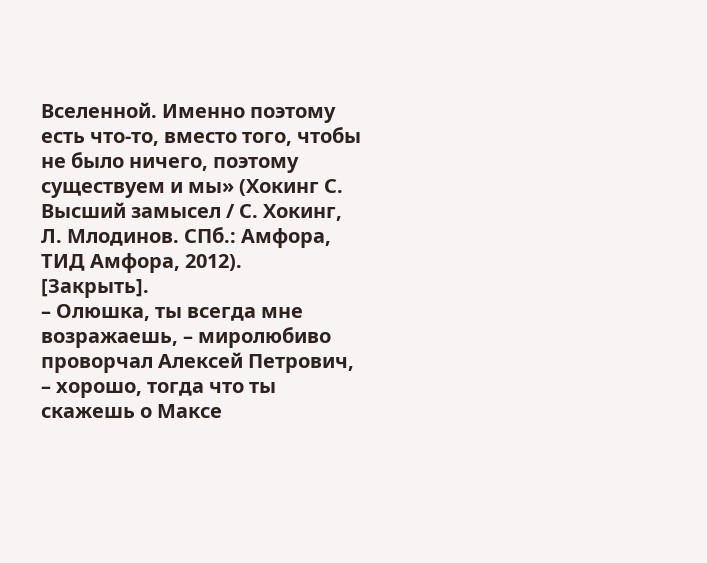Вселенной. Именно поэтому есть что-то, вместо того, чтобы не было ничего, поэтому существуем и мы» (Хокинг С. Высший замысел / С. Хокинг, Л. Млодинов. СПб.: Амфора, ТИД Амфора, 2012).
[Закрыть].
– Олюшка, ты всегда мне возражаешь, – миролюбиво проворчал Алексей Петрович, – хорошо, тогда что ты скажешь о Максе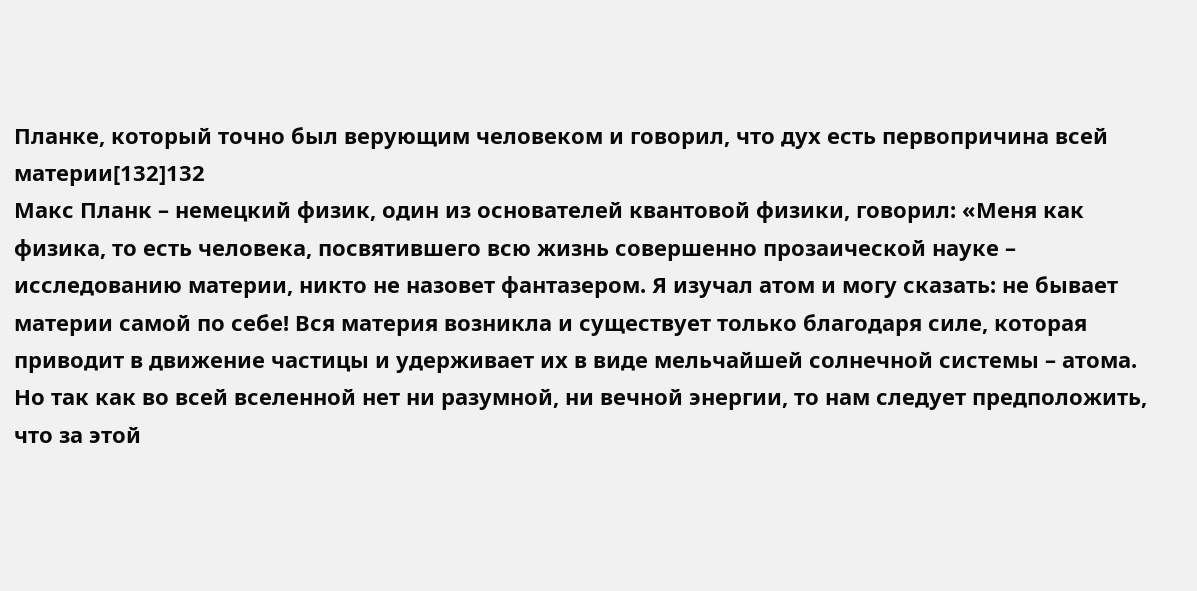Планке, который точно был верующим человеком и говорил, что дух есть первопричина всей материи[132]132
Макс Планк – немецкий физик, один из основателей квантовой физики, говорил: «Меня как физика, то есть человека, посвятившего всю жизнь совершенно прозаической науке – исследованию материи, никто не назовет фантазером. Я изучал атом и могу сказать: не бывает материи самой по себе! Вся материя возникла и существует только благодаря силе, которая приводит в движение частицы и удерживает их в виде мельчайшей солнечной системы – атома. Но так как во всей вселенной нет ни разумной, ни вечной энергии, то нам следует предположить, что за этой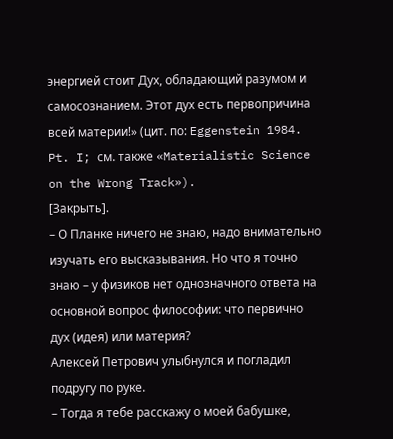энергией стоит Дух, обладающий разумом и самосознанием. Этот дух есть первопричина всей материи!» (цит. по: Eggenstein 1984. Pt. I; см. также «Materialistic Science on the Wrong Track»).
[Закрыть].
– О Планке ничего не знаю, надо внимательно изучать его высказывания. Но что я точно знаю – у физиков нет однозначного ответа на основной вопрос философии: что первично дух (идея) или материя?
Алексей Петрович улыбнулся и погладил подругу по руке.
– Тогда я тебе расскажу о моей бабушке,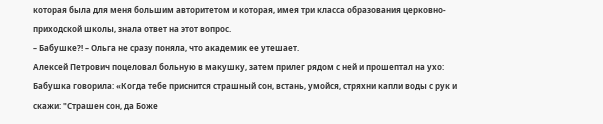которая была для меня большим авторитетом и которая, имея три класса образования церковно-приходской школы, знала ответ на этот вопрос.
– Бабушке?! – Ольга не сразу поняла, что академик ее утешает.
Алексей Петрович поцеловал больную в макушку, затем прилег рядом с ней и прошептал на ухо:
Бабушка говорила: «Когда тебе приснится страшный сон, встань, умойся, стряхни капли воды с рук и скажи: "Страшен сон, да Боже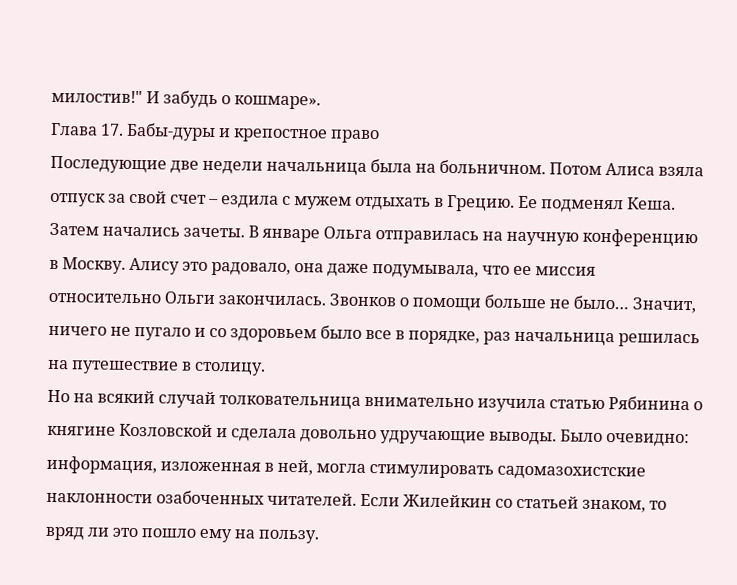милостив!" И забудь о кошмаре».
Глава 17. Бабы-дуры и крепостное право
Последующие две недели начальница была на больничном. Потом Алиса взяла отпуск за свой счет – ездила с мужем отдыхать в Грецию. Ее подменял Кеша. Затем начались зачеты. В январе Ольга отправилась на научную конференцию в Москву. Алису это радовало, она даже подумывала, что ее миссия относительно Ольги закончилась. Звонков о помощи больше не было… Значит, ничего не пугало и со здоровьем было все в порядке, раз начальница решилась на путешествие в столицу.
Но на всякий случай толковательница внимательно изучила статью Рябинина о княгине Козловской и сделала довольно удручающие выводы. Было очевидно: информация, изложенная в ней, могла стимулировать садомазохистские наклонности озабоченных читателей. Если Жилейкин со статьей знаком, то вряд ли это пошло ему на пользу.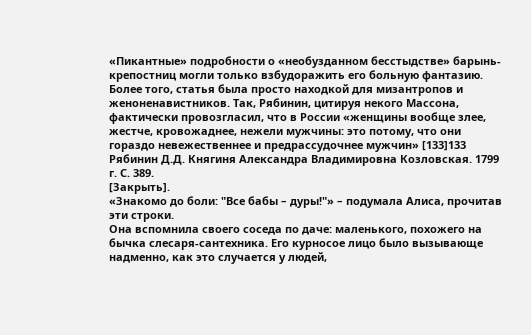«Пикантные» подробности о «необузданном бесстыдстве» барынь-крепостниц могли только взбудоражить его больную фантазию. Более того, статья была просто находкой для мизантропов и женоненавистников. Так, Рябинин, цитируя некого Массона, фактически провозгласил, что в России «женщины вообще злее, жестче, кровожаднее, нежели мужчины: это потому, что они гораздо невежественнее и предрассудочнее мужчин» [133]133
Рябинин Д.Д. Княгиня Александра Владимировна Козловская. 1799 г. С. 389.
[Закрыть].
«Знакомо до боли: "Все бабы – дуры!"» – подумала Алиса, прочитав эти строки.
Она вспомнила своего соседа по даче: маленького, похожего на бычка слесаря-сантехника. Его курносое лицо было вызывающе надменно, как это случается у людей,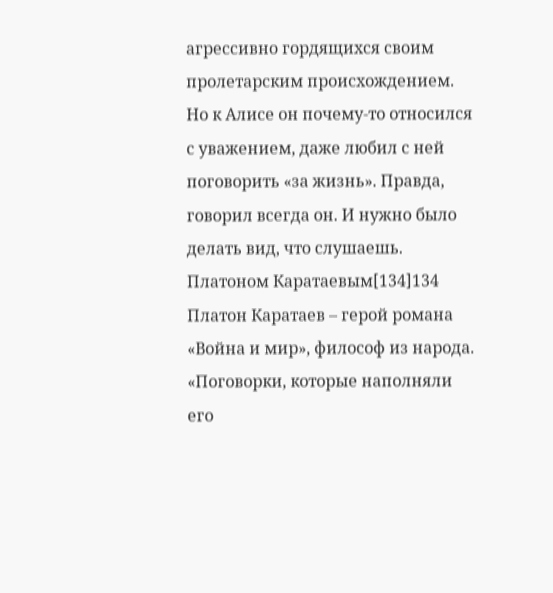агрессивно гордящихся своим пролетарским происхождением. Но к Алисе он почему-то относился с уважением, даже любил с ней поговорить «за жизнь». Правда, говорил всегда он. И нужно было делать вид, что слушаешь. Платоном Каратаевым[134]134
Платон Каратаев – герой романа «Война и мир», философ из народа. «Поговорки, которые наполняли его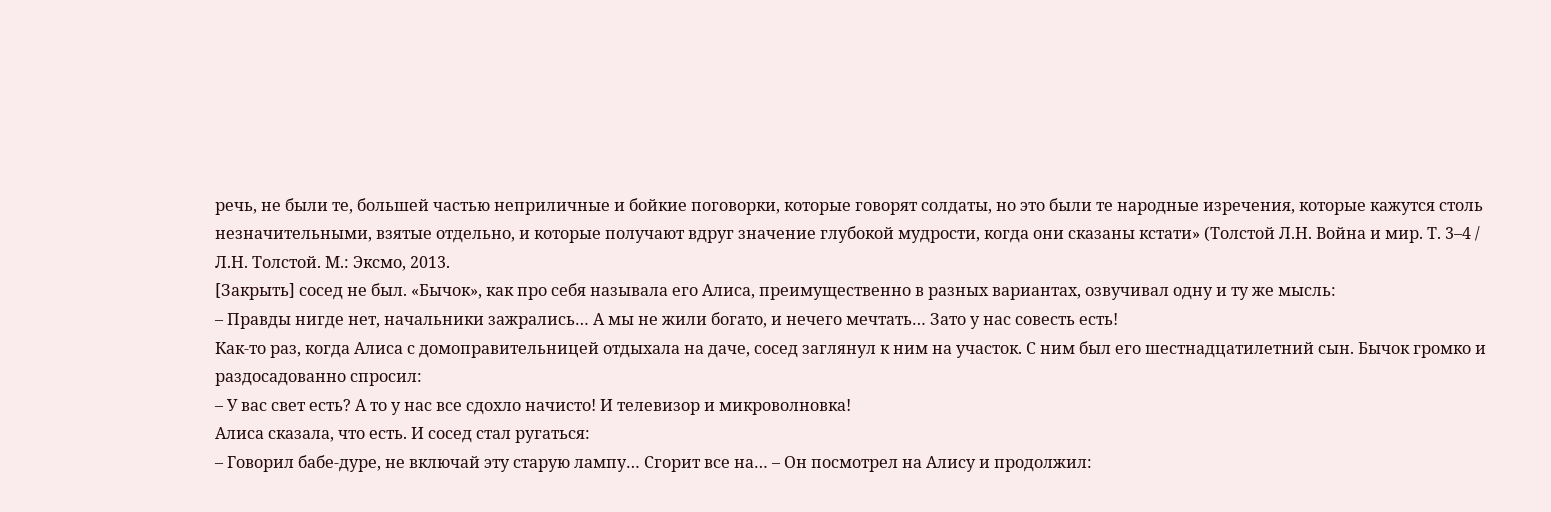речь, не были те, большей частью неприличные и бойкие поговорки, которые говорят солдаты, но это были те народные изречения, которые кажутся столь незначительными, взятые отдельно, и которые получают вдруг значение глубокой мудрости, когда они сказаны кстати» (Толстой Л.Н. Война и мир. Т. 3–4 / Л.Н. Толстой. М.: Эксмо, 2013.
[Закрыть] сосед не был. «Бычок», как про себя называла его Алиса, преимущественно в разных вариантах, озвучивал одну и ту же мысль:
– Правды нигде нет, начальники зажрались… А мы не жили богато, и нечего мечтать… Зато у нас совесть есть!
Как-то раз, когда Алиса с домоправительницей отдыхала на даче, сосед заглянул к ним на участок. С ним был его шестнадцатилетний сын. Бычок громко и раздосадованно спросил:
– У вас свет есть? А то у нас все сдохло начисто! И телевизор и микроволновка!
Алиса сказала, что есть. И сосед стал ругаться:
– Говорил бабе-дуре, не включай эту старую лампу… Сгорит все на… – Он посмотрел на Алису и продолжил: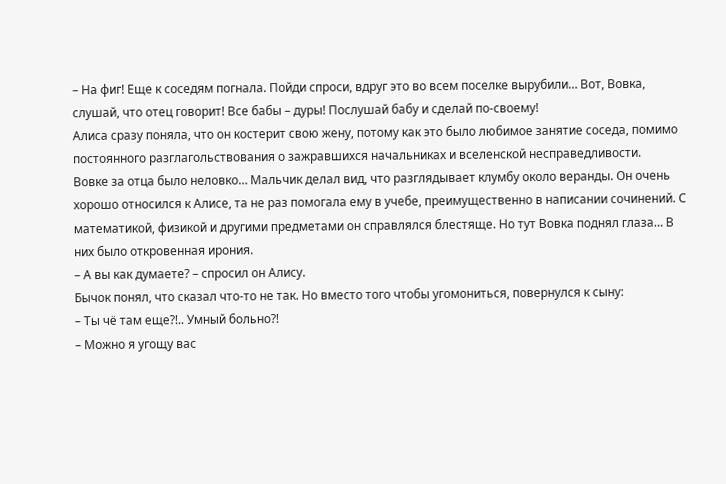– На фиг! Еще к соседям погнала. Пойди спроси, вдруг это во всем поселке вырубили… Вот, Вовка, слушай, что отец говорит! Все бабы – дуры! Послушай бабу и сделай по-своему!
Алиса сразу поняла, что он костерит свою жену, потому как это было любимое занятие соседа, помимо постоянного разглагольствования о зажравшихся начальниках и вселенской несправедливости.
Вовке за отца было неловко… Мальчик делал вид, что разглядывает клумбу около веранды. Он очень хорошо относился к Алисе, та не раз помогала ему в учебе, преимущественно в написании сочинений. С математикой, физикой и другими предметами он справлялся блестяще. Но тут Вовка поднял глаза… В них было откровенная ирония.
– А вы как думаете? – спросил он Алису.
Бычок понял, что сказал что-то не так. Но вместо того чтобы угомониться, повернулся к сыну:
– Ты чё там еще?!.. Умный больно?!
– Можно я угощу вас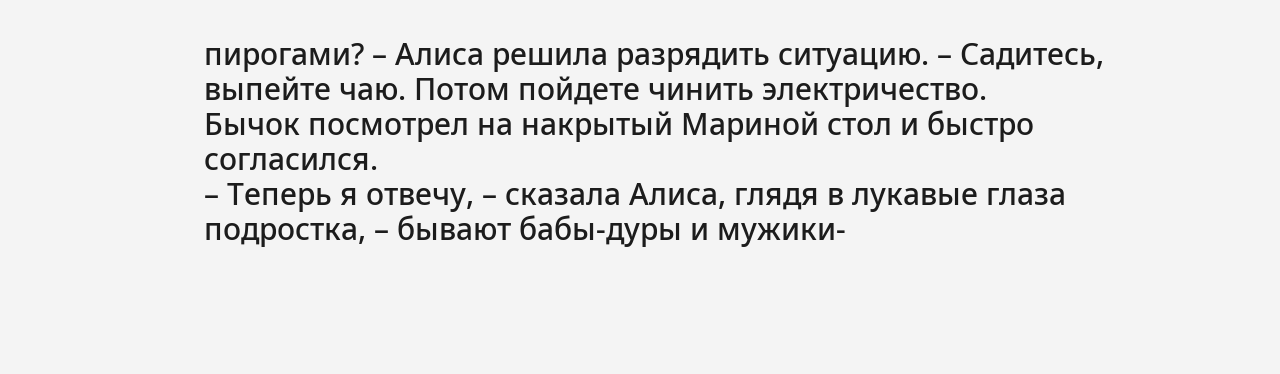пирогами? – Алиса решила разрядить ситуацию. – Садитесь, выпейте чаю. Потом пойдете чинить электричество.
Бычок посмотрел на накрытый Мариной стол и быстро согласился.
– Теперь я отвечу, – сказала Алиса, глядя в лукавые глаза подростка, – бывают бабы-дуры и мужики-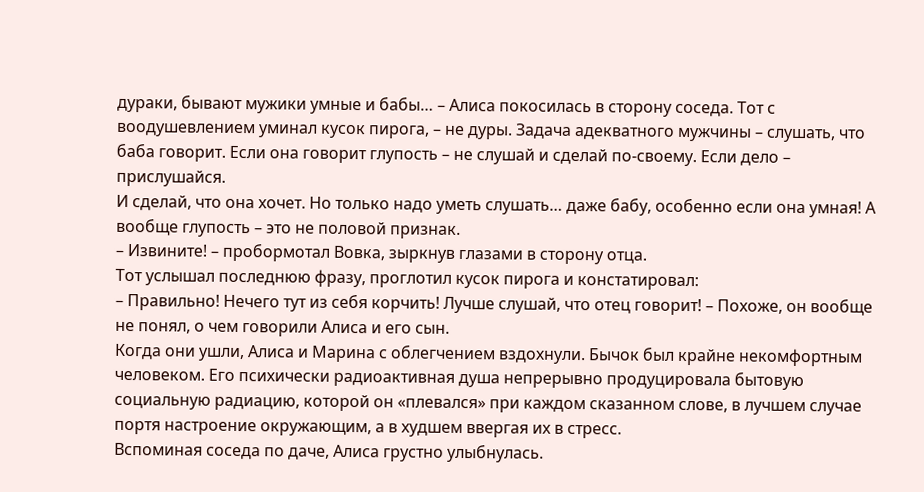дураки, бывают мужики умные и бабы… – Алиса покосилась в сторону соседа. Тот с воодушевлением уминал кусок пирога, – не дуры. Задача адекватного мужчины – слушать, что баба говорит. Если она говорит глупость – не слушай и сделай по-своему. Если дело – прислушайся.
И сделай, что она хочет. Но только надо уметь слушать… даже бабу, особенно если она умная! А вообще глупость – это не половой признак.
– Извините! – пробормотал Вовка, зыркнув глазами в сторону отца.
Тот услышал последнюю фразу, проглотил кусок пирога и констатировал:
– Правильно! Нечего тут из себя корчить! Лучше слушай, что отец говорит! – Похоже, он вообще не понял, о чем говорили Алиса и его сын.
Когда они ушли, Алиса и Марина с облегчением вздохнули. Бычок был крайне некомфортным человеком. Его психически радиоактивная душа непрерывно продуцировала бытовую социальную радиацию, которой он «плевался» при каждом сказанном слове, в лучшем случае портя настроение окружающим, а в худшем ввергая их в стресс.
Вспоминая соседа по даче, Алиса грустно улыбнулась.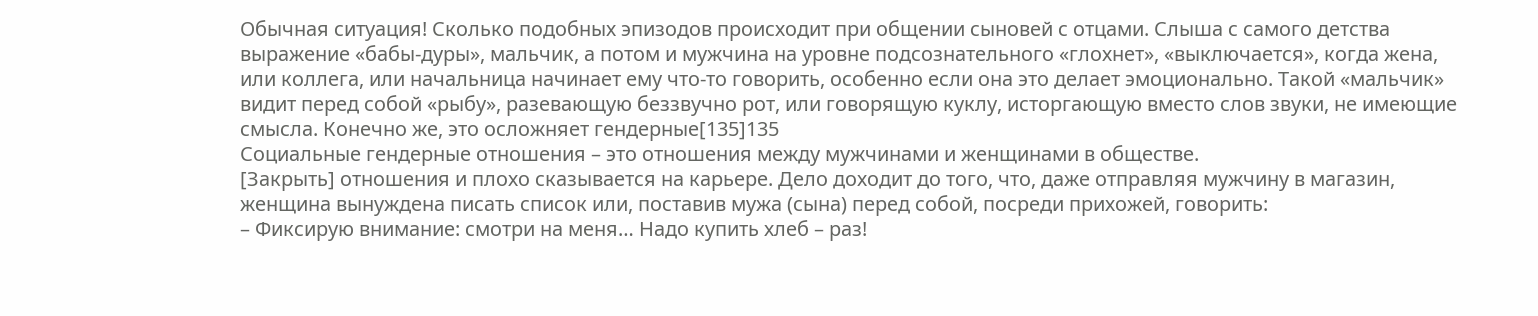Обычная ситуация! Сколько подобных эпизодов происходит при общении сыновей с отцами. Слыша с самого детства выражение «бабы-дуры», мальчик, а потом и мужчина на уровне подсознательного «глохнет», «выключается», когда жена, или коллега, или начальница начинает ему что-то говорить, особенно если она это делает эмоционально. Такой «мальчик» видит перед собой «рыбу», разевающую беззвучно рот, или говорящую куклу, исторгающую вместо слов звуки, не имеющие смысла. Конечно же, это осложняет гендерные[135]135
Социальные гендерные отношения – это отношения между мужчинами и женщинами в обществе.
[Закрыть] отношения и плохо сказывается на карьере. Дело доходит до того, что, даже отправляя мужчину в магазин, женщина вынуждена писать список или, поставив мужа (сына) перед собой, посреди прихожей, говорить:
– Фиксирую внимание: смотри на меня… Надо купить хлеб – раз!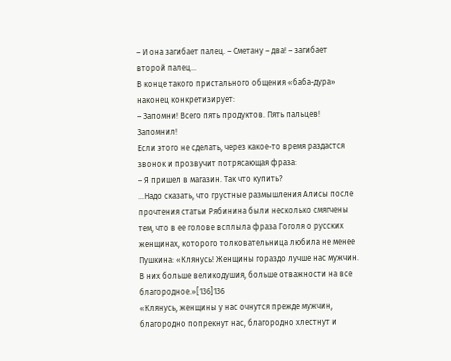– И она загибает палец. – Сметану – два! – загибает второй палец…
В конце такого пристального общения «баба-дура» наконец конкретизирует:
– Запомни! Всего пять продуктов. Пять пальцев! Запомнил!
Если этого не сделать, через какое-то время раздастся звонок и прозвучит потрясающая фраза:
– Я пришел в магазин. Так что купить?
…Надо сказать, что грустные размышления Алисы после прочтения статьи Рябинина были несколько смягчены тем, что в ее голове всплыла фраза Гоголя о русских женщинах, которого толковательница любила не менее Пушкина: «Клянусь! Женщины гораздо лучше нас мужчин. В них больше великодушия, больше отважности на все благородное.»[136]136
«Клянусь, женщины у нас очнутся прежде мужчин, благородно попрекнут нас, благородно хлестнут и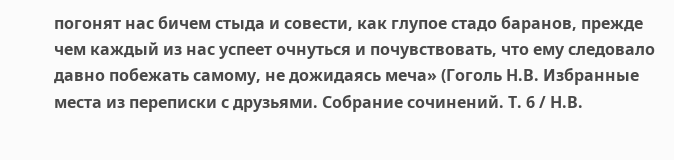погонят нас бичем стыда и совести, как глупое стадо баранов, прежде чем каждый из нас успеет очнуться и почувствовать, что ему следовало давно побежать самому, не дожидаясь меча» (Гоголь Н.В. Избранные места из переписки с друзьями. Собрание сочинений. Т. 6 / Н.В.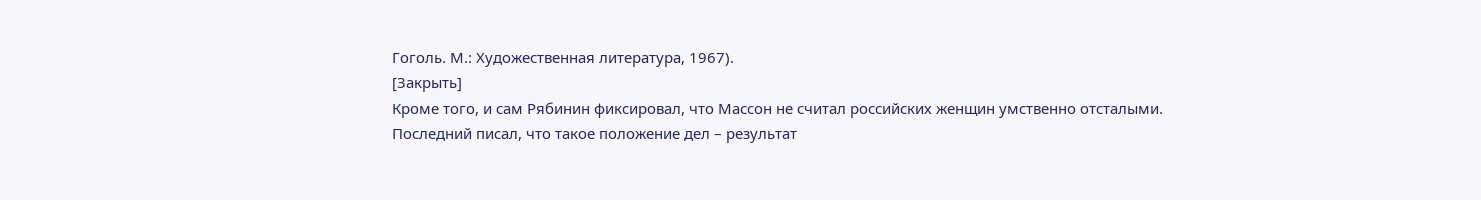Гоголь. М.: Художественная литература, 1967).
[Закрыть]
Кроме того, и сам Рябинин фиксировал, что Массон не считал российских женщин умственно отсталыми. Последний писал, что такое положение дел – результат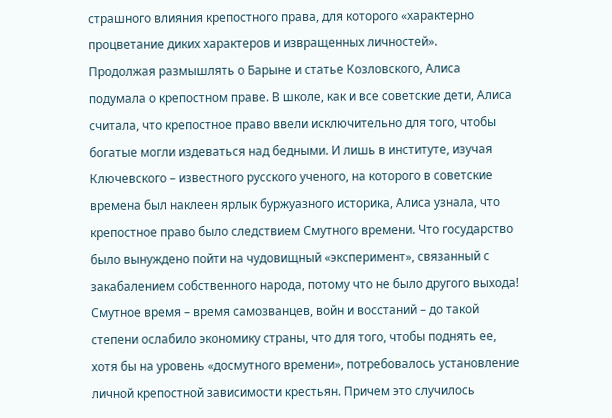страшного влияния крепостного права, для которого «характерно процветание диких характеров и извращенных личностей».
Продолжая размышлять о Барыне и статье Козловского, Алиса подумала о крепостном праве. В школе, как и все советские дети, Алиса считала, что крепостное право ввели исключительно для того, чтобы богатые могли издеваться над бедными. И лишь в институте, изучая Ключевского – известного русского ученого, на которого в советские времена был наклеен ярлык буржуазного историка, Алиса узнала, что крепостное право было следствием Смутного времени. Что государство было вынуждено пойти на чудовищный «эксперимент», связанный с закабалением собственного народа, потому что не было другого выхода! Смутное время – время самозванцев, войн и восстаний – до такой степени ослабило экономику страны, что для того, чтобы поднять ее, хотя бы на уровень «досмутного времени», потребовалось установление личной крепостной зависимости крестьян. Причем это случилось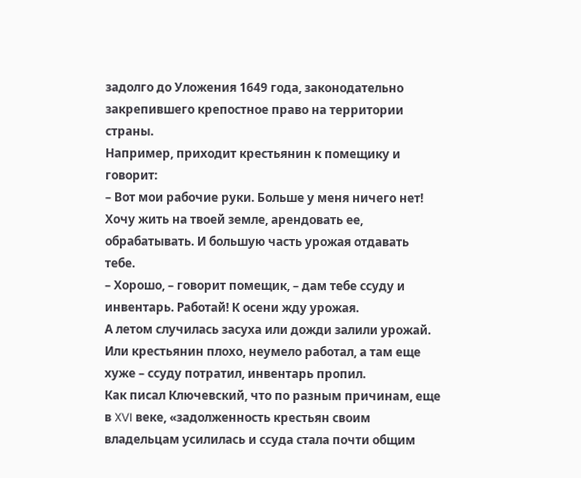задолго до Уложения 1649 года, законодательно закрепившего крепостное право на территории страны.
Например, приходит крестьянин к помещику и говорит:
– Вот мои рабочие руки. Больше у меня ничего нет! Хочу жить на твоей земле, арендовать ее, обрабатывать. И большую часть урожая отдавать тебе.
– Хорошо, – говорит помещик, – дам тебе ссуду и инвентарь. Работай! К осени жду урожая.
А летом случилась засуха или дожди залили урожай. Или крестьянин плохо, неумело работал, а там еще хуже – ссуду потратил, инвентарь пропил.
Как писал Ключевский, что по разным причинам, еще в XVI веке, «задолженность крестьян своим владельцам усилилась и ссуда стала почти общим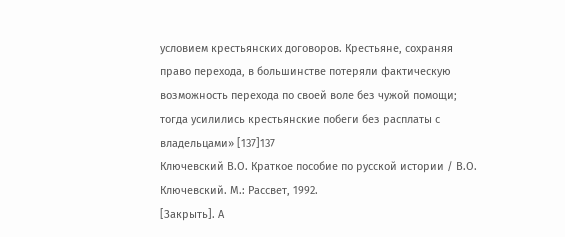условием крестьянских договоров. Крестьяне, сохраняя право перехода, в большинстве потеряли фактическую возможность перехода по своей воле без чужой помощи; тогда усилились крестьянские побеги без расплаты с владельцами» [137]137
Ключевский В.О. Краткое пособие по русской истории / В.О. Ключевский. М.: Рассвет, 1992.
[Закрыть]. А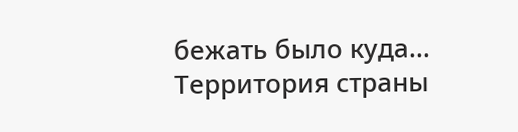бежать было куда… Территория страны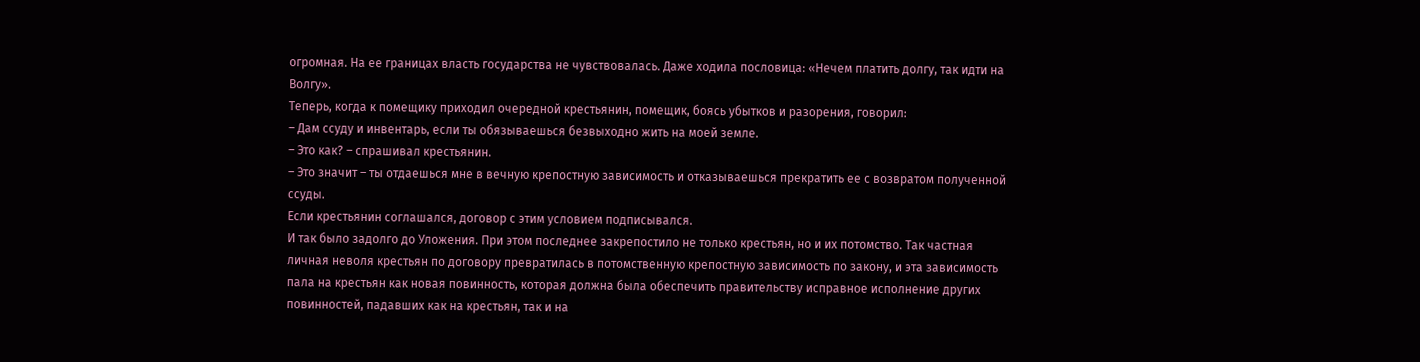огромная. На ее границах власть государства не чувствовалась. Даже ходила пословица: «Нечем платить долгу, так идти на Волгу».
Теперь, когда к помещику приходил очередной крестьянин, помещик, боясь убытков и разорения, говорил:
– Дам ссуду и инвентарь, если ты обязываешься безвыходно жить на моей земле.
– Это как? – спрашивал крестьянин.
– Это значит – ты отдаешься мне в вечную крепостную зависимость и отказываешься прекратить ее с возвратом полученной ссуды.
Если крестьянин соглашался, договор с этим условием подписывался.
И так было задолго до Уложения. При этом последнее закрепостило не только крестьян, но и их потомство. Так частная личная неволя крестьян по договору превратилась в потомственную крепостную зависимость по закону, и эта зависимость пала на крестьян как новая повинность, которая должна была обеспечить правительству исправное исполнение других повинностей, падавших как на крестьян, так и на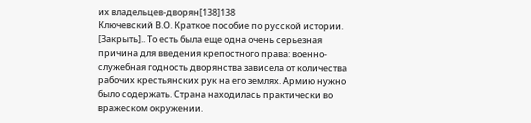их владельцев-дворян[138]138
Ключевский В.О. Краткое пособие по русской истории.
[Закрыть].. То есть была еще одна очень серьезная причина для введения крепостного права: военно-служебная годность дворянства зависела от количества рабочих крестьянских рук на его землях. Армию нужно было содержать. Страна находилась практически во вражеском окружении.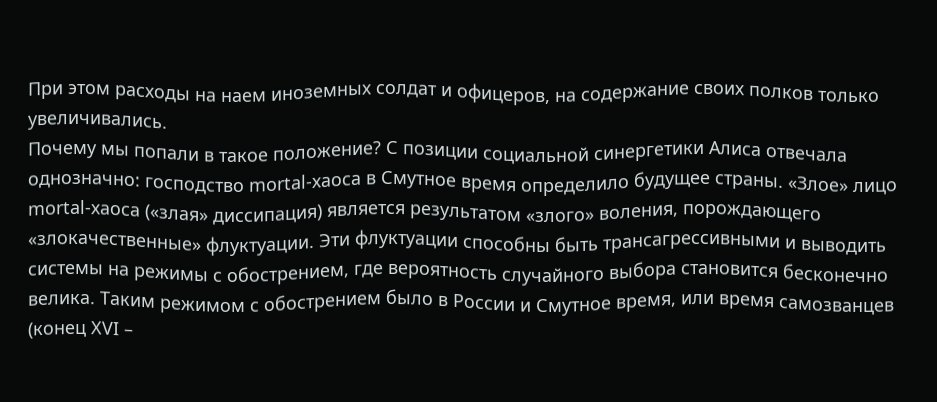При этом расходы на наем иноземных солдат и офицеров, на содержание своих полков только увеличивались.
Почему мы попали в такое положение? С позиции социальной синергетики Алиса отвечала однозначно: господство mortal-хаоса в Смутное время определило будущее страны. «Злое» лицо mortal-хаоса («злая» диссипация) является результатом «злого» воления, порождающего «злокачественные» флуктуации. Эти флуктуации способны быть трансагрессивными и выводить системы на режимы с обострением, где вероятность случайного выбора становится бесконечно велика. Таким режимом с обострением было в России и Смутное время, или время самозванцев (конец XVI –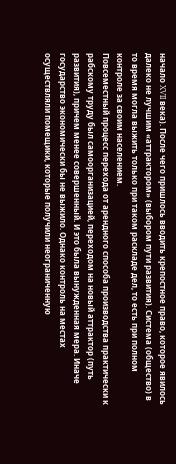начало XVII века). После чего пришлось вводить крепостное право, которое явилось далеко не лучшим «аттрактором» (выбором пути развития). Система (общество) в то время могла выжить только при таком раскладе дел, то есть при полном контроле за своим населением.
Повсеместный процесс перехода от арендного способа производства практически к рабскому труду был самоорганизацией, переходом на новый аттрактор (путь развития), причем менее совершенный. И это была вынужденная мера. Иначе государство экономически бы не выжило. Однако контроль на местах осуществляли помещики, которые получили неограниченную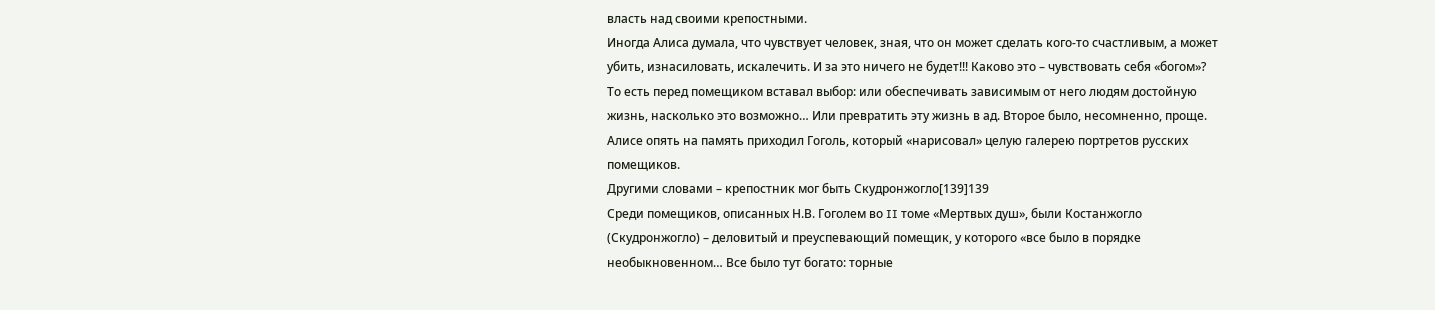власть над своими крепостными.
Иногда Алиса думала, что чувствует человек, зная, что он может сделать кого-то счастливым, а может убить, изнасиловать, искалечить. И за это ничего не будет!!! Каково это – чувствовать себя «богом»? То есть перед помещиком вставал выбор: или обеспечивать зависимым от него людям достойную жизнь, насколько это возможно… Или превратить эту жизнь в ад. Второе было, несомненно, проще. Алисе опять на память приходил Гоголь, который «нарисовал» целую галерею портретов русских помещиков.
Другими словами – крепостник мог быть Скудронжогло[139]139
Среди помещиков, описанных Н.В. Гоголем во II томе «Мертвых душ», были Костанжогло (Скудронжогло) – деловитый и преуспевающий помещик, у которого «все было в порядке необыкновенном… Все было тут богато: торные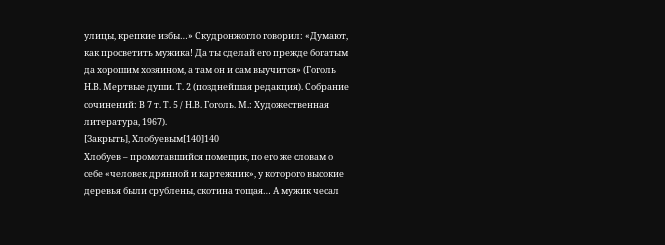улицы, крепкие избы…» Скудронжогло говорил: «Думают, как просветить мужика! Да ты сделай его прежде богатым да хорошим хозяином, а там он и сам выучится» (Гоголь Н.В. Мертвые души. Т. 2 (позднейшая редакция). Собрание сочинений: В 7 т. Т. 5 / Н.В. Гоголь. М.: Художественная литература, 1967).
[Закрыть], Хлобуевым[140]140
Хлобуев – промотавшийся помещик, по его же словам о себе «человек дрянной и картежник», у которого высокие деревья были срублены, скотина тощая… А мужик чесал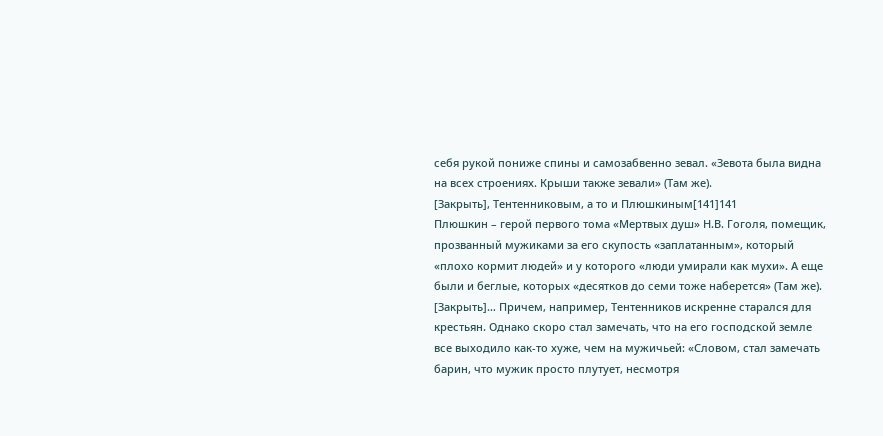себя рукой пониже спины и самозабвенно зевал. «Зевота была видна на всех строениях. Крыши также зевали» (Там же).
[Закрыть], Тентенниковым, а то и Плюшкиным[141]141
Плюшкин – герой первого тома «Мертвых душ» Н.В. Гоголя, помещик, прозванный мужиками за его скупость «заплатанным», который «плохо кормит людей» и у которого «люди умирали как мухи». А еще были и беглые, которых «десятков до семи тоже наберется» (Там же).
[Закрыть]… Причем, например, Тентенников искренне старался для крестьян. Однако скоро стал замечать, что на его господской земле все выходило как-то хуже, чем на мужичьей: «Словом, стал замечать барин, что мужик просто плутует, несмотря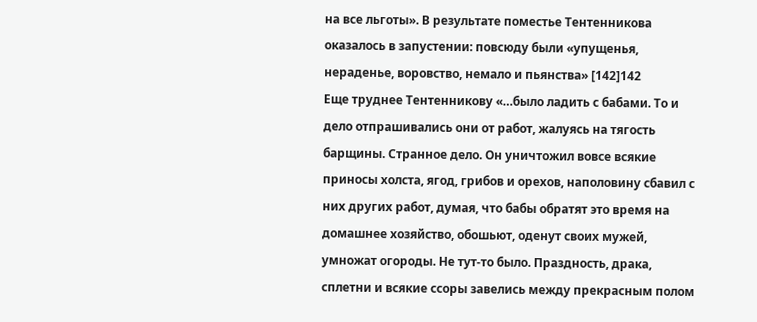на все льготы». В результате поместье Тентенникова оказалось в запустении: повсюду были «упущенья, нераденье, воровство, немало и пьянства» [142]142
Еще труднее Тентенникову «…было ладить с бабами. То и дело отпрашивались они от работ, жалуясь на тягость барщины. Странное дело. Он уничтожил вовсе всякие приносы холста, ягод, грибов и орехов, наполовину сбавил с них других работ, думая, что бабы обратят это время на домашнее хозяйство, обошьют, оденут своих мужей, умножат огороды. Не тут-то было. Праздность, драка, сплетни и всякие ссоры завелись между прекрасным полом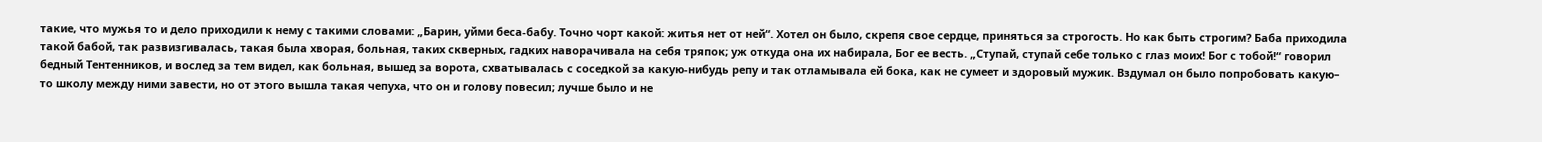такие, что мужья то и дело приходили к нему с такими словами: „Барин, уйми беса-бабу. Точно чорт какой: житья нет от ней“. Хотел он было, скрепя свое сердце, приняться за строгость. Но как быть строгим? Баба приходила такой бабой, так развизгивалась, такая была хворая, больная, таких скверных, гадких наворачивала на себя тряпок; уж откуда она их набирала, Бог ее весть. „Ступай, ступай себе только с глаз моих! Бог с тобой!“ говорил бедный Тентенников, и вослед за тем видел, как больная, вышед за ворота, схватывалась с соседкой за какую-нибудь репу и так отламывала ей бока, как не сумеет и здоровый мужик. Вздумал он было попробовать какую– то школу между ними завести, но от этого вышла такая чепуха, что он и голову повесил; лучше было и не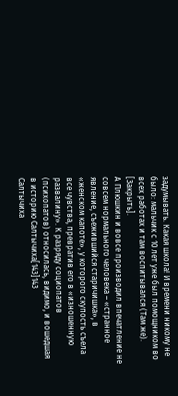задумывать. Какая школа! И времени никому не было: мальчик с 10 лет уже был помощником во всех работах и там воспитывался (Там же).
[Закрыть].
А Плюшкин и вовсе производил впечатление не совсем нормального человека – «странное явление, съежившийся старичишка», в «женском капоте», у которого скупость съела все чувства, превратив его в «изношенную развалину». К разряду социопатов (психопатов) относилась, видимо, и вошедшая в историю Салтычиха[143]143
Салтычиха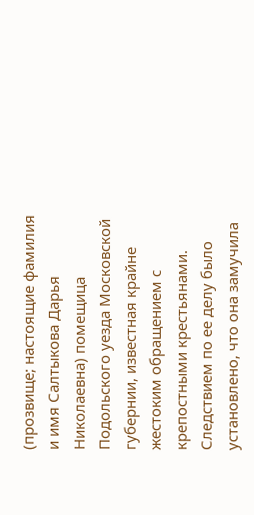(прозвище; настоящие фамилия и имя Салтыкова Дарья Николаевна) помещица Подольского уезда Московской губернии, известная крайне жестоким обращением с крепостными крестьянами. Следствием по ее делу было установлено, что она замучила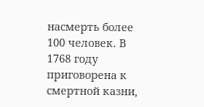насмерть более 100 человек. В 1768 году приговорена к смертной казни,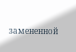замененной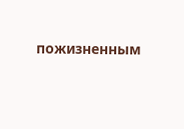пожизненным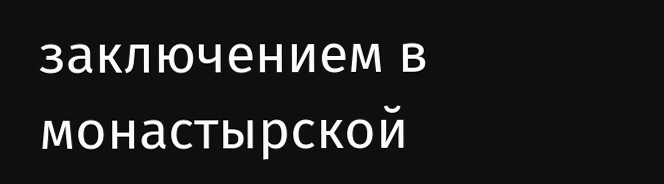заключением в монастырской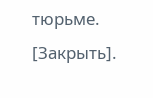тюрьме.
[Закрыть].